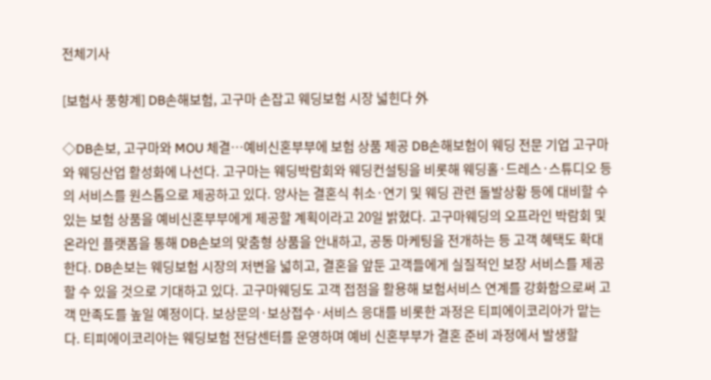전체기사

[보험사 풍향계] DB손해보험, 고구마 손잡고 웨딩보험 시장 넓힌다 外

◇DB손보, 고구마와 MOU 체결…예비신혼부부에 보험 상품 제공 DB손해보험이 웨딩 전문 기업 고구마와 웨딩산업 활성화에 나선다. 고구마는 웨딩박람회와 웨딩컨설팅을 비롯해 웨딩홀·드레스·스튜디오 등의 서비스를 원스톱으로 제공하고 있다. 양사는 결혼식 취소·연기 및 웨딩 관련 돌발상황 등에 대비할 수 있는 보험 상품을 예비신혼부부에게 제공할 계획이라고 20일 밝혔다. 고구마웨딩의 오프라인 박람회 및 온라인 플랫폼을 통해 DB손보의 맞춤형 상품을 안내하고, 공동 마케팅을 전개하는 등 고객 혜택도 확대한다. DB손보는 웨딩보험 시장의 저변을 넓히고, 결혼을 앞둔 고객들에게 실질적인 보장 서비스를 제공할 수 있을 것으로 기대하고 있다. 고구마웨딩도 고객 접점을 활용해 보험서비스 연계를 강화함으로써 고객 만족도를 높일 예정이다. 보상문의·보상접수·서비스 응대를 비롯한 과정은 티피에이코리아가 맡는다. 티피에이코리아는 웨딩보험 전담센터를 운영하며 예비 신혼부부가 결혼 준비 과정에서 발생할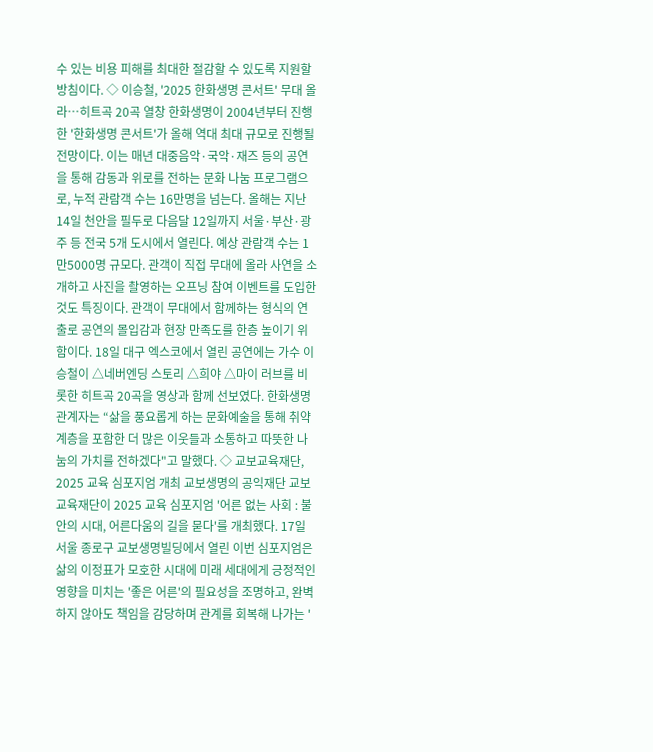수 있는 비용 피해를 최대한 절감할 수 있도록 지원할 방침이다. ◇ 이승철, '2025 한화생명 콘서트' 무대 올라…히트곡 20곡 열창 한화생명이 2004년부터 진행한 '한화생명 콘서트'가 올해 역대 최대 규모로 진행될 전망이다. 이는 매년 대중음악·국악·재즈 등의 공연을 통해 감동과 위로를 전하는 문화 나눔 프로그램으로, 누적 관람객 수는 16만명을 넘는다. 올해는 지난 14일 천안을 필두로 다음달 12일까지 서울·부산·광주 등 전국 5개 도시에서 열린다. 예상 관람객 수는 1만5000명 규모다. 관객이 직접 무대에 올라 사연을 소개하고 사진을 촬영하는 오프닝 참여 이벤트를 도입한 것도 특징이다. 관객이 무대에서 함께하는 형식의 연출로 공연의 몰입감과 현장 만족도를 한층 높이기 위함이다. 18일 대구 엑스코에서 열린 공연에는 가수 이승철이 △네버엔딩 스토리 △희야 △마이 러브를 비롯한 히트곡 20곡을 영상과 함께 선보였다. 한화생명 관계자는 “삶을 풍요롭게 하는 문화예술을 통해 취약계층을 포함한 더 많은 이웃들과 소통하고 따뜻한 나눔의 가치를 전하겠다"고 말했다. ◇ 교보교육재단, 2025 교육 심포지엄 개최 교보생명의 공익재단 교보교육재단이 2025 교육 심포지엄 '어른 없는 사회 : 불안의 시대, 어른다움의 길을 묻다'를 개최했다. 17일 서울 종로구 교보생명빌딩에서 열린 이번 심포지엄은 삶의 이정표가 모호한 시대에 미래 세대에게 긍정적인 영향을 미치는 '좋은 어른'의 필요성을 조명하고, 완벽하지 않아도 책임을 감당하며 관계를 회복해 나가는 '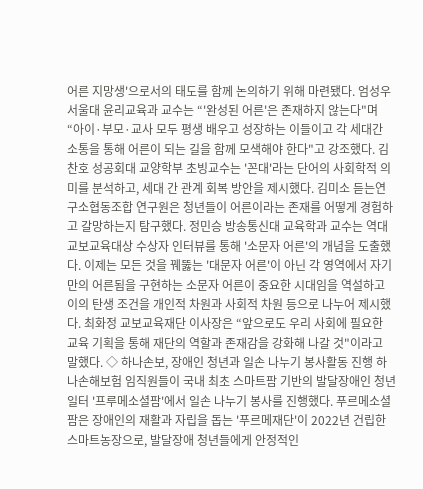어른 지망생'으로서의 태도를 함께 논의하기 위해 마련됐다. 엄성우 서울대 윤리교육과 교수는 “'완성된 어른'은 존재하지 않는다"며 “아이·부모·교사 모두 평생 배우고 성장하는 이들이고 각 세대간 소통을 통해 어른이 되는 길을 함께 모색해야 한다"고 강조했다. 김찬호 성공회대 교양학부 초빙교수는 '꼰대'라는 단어의 사회학적 의미를 분석하고, 세대 간 관계 회복 방안을 제시했다. 김미소 듣는연구소협동조합 연구원은 청년들이 어른이라는 존재를 어떻게 경험하고 갈망하는지 탐구했다. 정민승 방송통신대 교육학과 교수는 역대 교보교육대상 수상자 인터뷰를 통해 '소문자 어른'의 개념을 도출했다. 이제는 모든 것을 꿰뚫는 '대문자 어른'이 아닌 각 영역에서 자기만의 어른됨을 구현하는 소문자 어른이 중요한 시대임을 역설하고 이의 탄생 조건을 개인적 차원과 사회적 차원 등으로 나누어 제시했다. 최화정 교보교육재단 이사장은 “앞으로도 우리 사회에 필요한 교육 기획을 통해 재단의 역할과 존재감을 강화해 나갈 것"이라고 말했다. ◇ 하나손보, 장애인 청년과 일손 나누기 봉사활동 진행 하나손해보험 임직원들이 국내 최초 스마트팜 기반의 발달장애인 청년 일터 '프루메소셜팜'에서 일손 나누기 봉사를 진행했다. 푸르메소셜팜은 장애인의 재활과 자립을 돕는 '푸르메재단'이 2022년 건립한 스마트농장으로, 발달장애 청년들에게 안정적인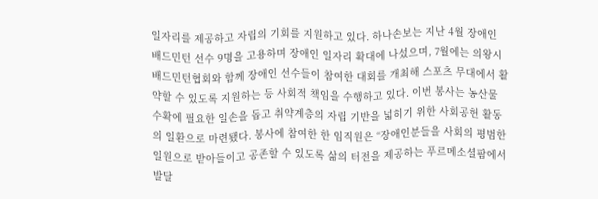일자리를 제공하고 자립의 기회를 지원하고 있다. 하나손보는 지난 4월 장애인 배드민턴 선수 9명을 고용하며 장애인 일자리 확대에 나섰으며, 7월에는 의왕시배드민턴협회와 함께 장애인 선수들이 참여한 대회를 개최해 스포츠 무대에서 활약할 수 있도록 지원하는 등 사회적 책임을 수행하고 있다. 이번 봉사는 농산물 수확에 필요한 일손을 돕고 취약계층의 자립 기반을 넓히기 위한 사회공헌 활동의 일환으로 마련됐다. 봉사에 참여한 한 임직원은 “장애인분들을 사회의 평범한 일원으로 받아들이고 공존할 수 있도록 삶의 터전을 제공하는 푸르메소셜팜에서 발달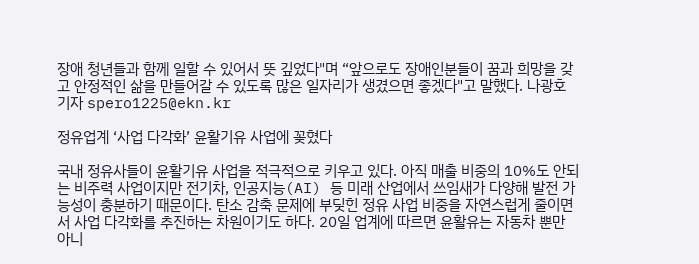장애 청년들과 함께 일할 수 있어서 뜻 깊었다"며 “앞으로도 장애인분들이 꿈과 희망을 갖고 안정적인 삶을 만들어갈 수 있도록 많은 일자리가 생겼으면 좋겠다"고 말했다. 나광호 기자 spero1225@ekn.kr

정유업계 ‘사업 다각화’ 윤활기유 사업에 꽂혔다

국내 정유사들이 윤활기유 사업을 적극적으로 키우고 있다. 아직 매출 비중의 10%도 안되는 비주력 사업이지만 전기차, 인공지능(AI) 등 미래 산업에서 쓰임새가 다양해 발전 가능성이 충분하기 때문이다. 탄소 감축 문제에 부딪힌 정유 사업 비중을 자연스럽게 줄이면서 사업 다각화를 추진하는 차원이기도 하다. 20일 업계에 따르면 윤활유는 자동차 뿐만 아니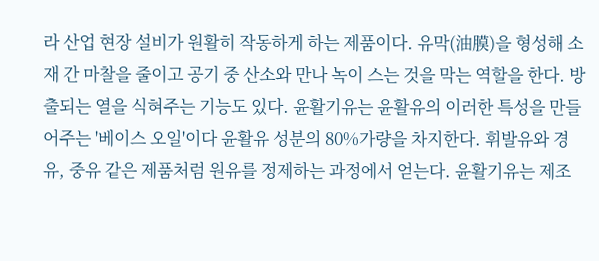라 산업 현장 설비가 원활히 작동하게 하는 제품이다. 유막(油膜)을 형성해 소재 간 마찰을 줄이고 공기 중 산소와 만나 녹이 스는 것을 막는 역할을 한다. 방출되는 열을 식혀주는 기능도 있다. 윤활기유는 윤활유의 이러한 특성을 만들어주는 '베이스 오일'이다 윤활유 성분의 80%가량을 차지한다. 휘발유와 경유, 중유 같은 제품처럼 원유를 정제하는 과정에서 얻는다. 윤활기유는 제조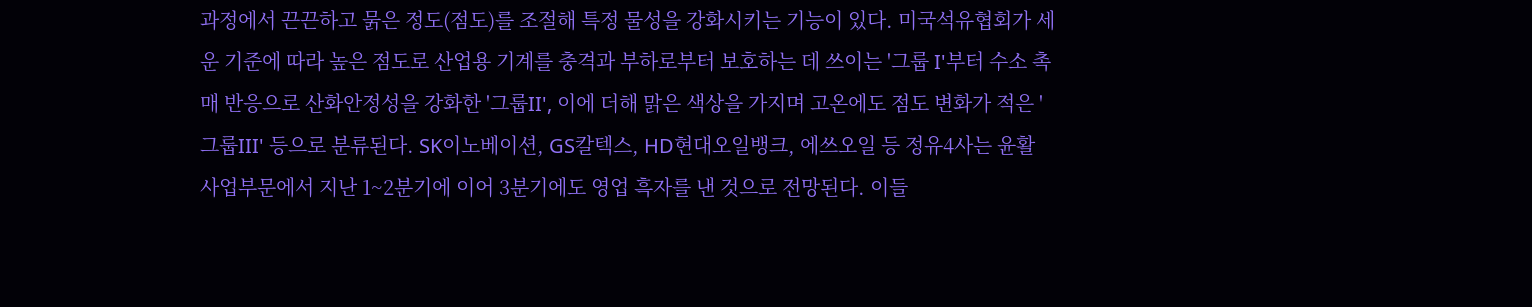과정에서 끈끈하고 묽은 정도(점도)를 조절해 특정 물성을 강화시키는 기능이 있다. 미국석유협회가 세운 기준에 따라 높은 점도로 산업용 기계를 충격과 부하로부터 보호하는 데 쓰이는 '그룹 I'부터 수소 촉매 반응으로 산화안정성을 강화한 '그룹II', 이에 더해 맑은 색상을 가지며 고온에도 점도 변화가 적은 '그룹III' 등으로 분류된다. SK이노베이션, GS칼텍스, HD현대오일뱅크, 에쓰오일 등 정유4사는 윤활 사업부문에서 지난 1~2분기에 이어 3분기에도 영업 흑자를 낸 것으로 전망된다. 이들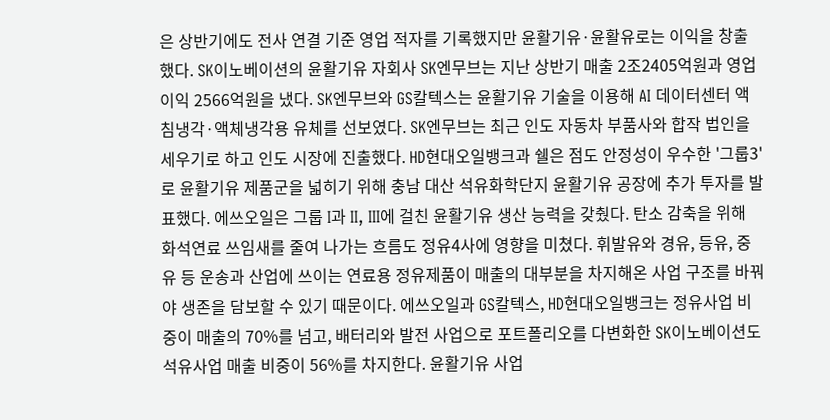은 상반기에도 전사 연결 기준 영업 적자를 기록했지만 윤활기유·윤활유로는 이익을 창출했다. SK이노베이션의 윤활기유 자회사 SK엔무브는 지난 상반기 매출 2조2405억원과 영업이익 2566억원을 냈다. SK엔무브와 GS칼텍스는 윤활기유 기술을 이용해 AI 데이터센터 액침냉각·액체냉각용 유체를 선보였다. SK엔무브는 최근 인도 자동차 부품사와 합작 법인을 세우기로 하고 인도 시장에 진출했다. HD현대오일뱅크과 쉘은 점도 안정성이 우수한 '그룹3'로 윤활기유 제품군을 넓히기 위해 충남 대산 석유화학단지 윤활기유 공장에 추가 투자를 발표했다. 에쓰오일은 그룹 I과 II, III에 걸친 윤활기유 생산 능력을 갖췄다. 탄소 감축을 위해 화석연료 쓰임새를 줄여 나가는 흐름도 정유4사에 영향을 미쳤다. 휘발유와 경유, 등유, 중유 등 운송과 산업에 쓰이는 연료용 정유제품이 매출의 대부분을 차지해온 사업 구조를 바꿔야 생존을 담보할 수 있기 때문이다. 에쓰오일과 GS칼텍스, HD현대오일뱅크는 정유사업 비중이 매출의 70%를 넘고, 배터리와 발전 사업으로 포트폴리오를 다변화한 SK이노베이션도 석유사업 매출 비중이 56%를 차지한다. 윤활기유 사업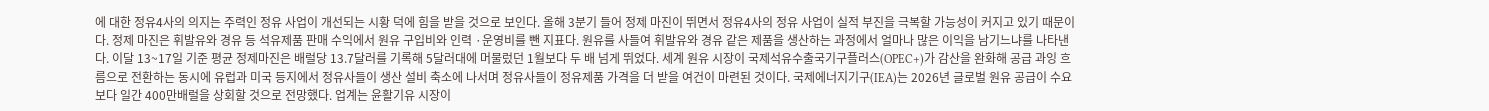에 대한 정유4사의 의지는 주력인 정유 사업이 개선되는 시황 덕에 힘을 받을 것으로 보인다. 올해 3분기 들어 정제 마진이 뛰면서 정유4사의 정유 사업이 실적 부진을 극복할 가능성이 커지고 있기 때문이다. 정제 마진은 휘발유와 경유 등 석유제품 판매 수익에서 원유 구입비와 인력 ·운영비를 뺀 지표다. 원유를 사들여 휘발유와 경유 같은 제품을 생산하는 과정에서 얼마나 많은 이익을 남기느냐를 나타낸다. 이달 13~17일 기준 평균 정제마진은 배럴당 13.7달러를 기록해 5달러대에 머물렀던 1월보다 두 배 넘게 뛰었다. 세계 원유 시장이 국제석유수출국기구플러스(OPEC+)가 감산을 완화해 공급 과잉 흐름으로 전환하는 동시에 유럽과 미국 등지에서 정유사들이 생산 설비 축소에 나서며 정유사들이 정유제품 가격을 더 받을 여건이 마련된 것이다. 국제에너지기구(IEA)는 2026년 글로벌 원유 공급이 수요보다 일간 400만배럴을 상회할 것으로 전망했다. 업계는 윤활기유 시장이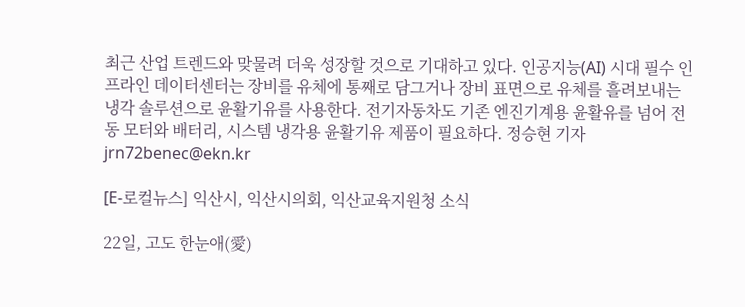최근 산업 트렌드와 맞물려 더욱 성장할 것으로 기대하고 있다. 인공지능(AI) 시대 필수 인프라인 데이터센터는 장비를 유체에 통째로 담그거나 장비 표면으로 유체를 흘려보내는 냉각 솔루션으로 윤활기유를 사용한다. 전기자동차도 기존 엔진기계용 윤활유를 넘어 전동 모터와 배터리, 시스템 냉각용 윤활기유 제품이 필요하다. 정승현 기자 jrn72benec@ekn.kr

[E-로컬뉴스] 익산시, 익산시의회, 익산교육지원청 소식

22일, 고도 한눈애(愛)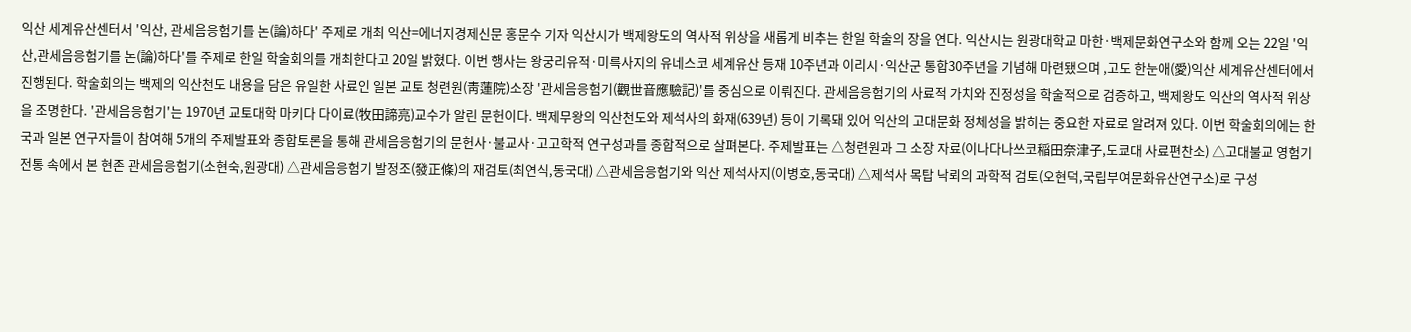익산 세계유산센터서 '익산, 관세음응험기를 논(論)하다' 주제로 개최 익산=에너지경제신문 홍문수 기자 익산시가 백제왕도의 역사적 위상을 새롭게 비추는 한일 학술의 장을 연다. 익산시는 원광대학교 마한·백제문화연구소와 함께 오는 22일 '익산,관세음응험기를 논(論)하다'를 주제로 한일 학술회의를 개최한다고 20일 밝혔다. 이번 행사는 왕궁리유적·미륵사지의 유네스코 세계유산 등재 10주년과 이리시·익산군 통합30주년을 기념해 마련됐으며 ,고도 한눈애(愛)익산 세계유산센터에서 진행된다. 학술회의는 백제의 익산천도 내용을 담은 유일한 사료인 일본 교토 청련원(靑蓮院)소장 '관세음응험기(觀世音應驗記)'를 중심으로 이뤄진다. 관세음응험기의 사료적 가치와 진정성을 학술적으로 검증하고, 백제왕도 익산의 역사적 위상을 조명한다. '관세음응험기'는 1970년 교토대학 마키다 다이료(牧田諦亮)교수가 알린 문헌이다. 백제무왕의 익산천도와 제석사의 화재(639년) 등이 기록돼 있어 익산의 고대문화 정체성을 밝히는 중요한 자료로 알려져 있다. 이번 학술회의에는 한국과 일본 연구자들이 참여해 5개의 주제발표와 종합토론을 통해 관세음응험기의 문헌사·불교사·고고학적 연구성과를 종합적으로 살펴본다. 주제발표는 △청련원과 그 소장 자료(이나다나쓰코稲田奈津子,도쿄대 사료편찬소) △고대불교 영험기 전통 속에서 본 현존 관세음응험기(소현숙,원광대) △관세음응험기 발정조(發正條)의 재검토(최연식,동국대) △관세음응험기와 익산 제석사지(이병호,동국대) △제석사 목탑 낙뢰의 과학적 검토(오현덕,국립부여문화유산연구소)로 구성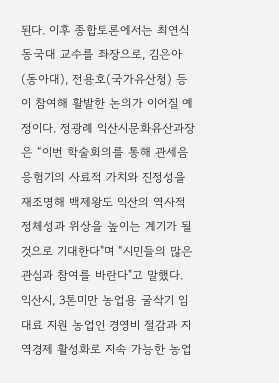된다. 이후 종합토론에서는 최연식 동국대 교수를 좌장으로, 김은아(동아대), 전용호(국가유산청) 등이 참여해 활발한 논의가 이어질 예정이다. 정광례 익산시문화유산과장은 “이번 학술회의를 통해 관세음응험기의 사료적 가치와 진정성을 재조명해 백제왕도 익산의 역사적 정체성과 위상을 높이는 계기가 될 것으로 기대한다"며 “시민들의 많은 관심과 참여를 바란다"고 말했다. 익산시, 3톤미만 농업용 굴삭기 임대료 지원 농업인 경영비 절감과 지역경제 활성화로 지속 가능한 농업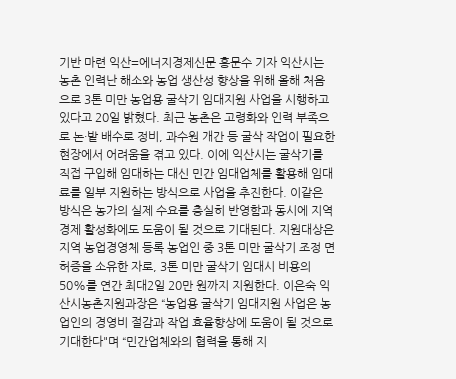기반 마련 익산=에너지경제신문 홍문수 기자 익산시는 농촌 인력난 해소와 농업 생산성 향상을 위해 올해 처음으로 3톤 미만 농업용 굴삭기 임대지원 사업을 시행하고 있다고 20일 밝혔다. 최근 농촌은 고령화와 인력 부족으로 논·밭 배수로 정비, 과수원 개간 등 굴삭 작업이 필요한 현장에서 어려움을 겪고 있다. 이에 익산시는 굴삭기를 직접 구입해 임대하는 대신 민간 임대업체를 활용해 임대료를 일부 지원하는 방식으로 사업을 추진한다. 이같은 방식은 농가의 실제 수요를 충실히 반영함과 동시에 지역 경제 활성화에도 도움이 될 것으로 기대된다. 지원대상은 지역 농업경영체 등록 농업인 중 3톤 미만 굴삭기 조정 면허증을 소유한 자로, 3톤 미만 굴삭기 임대시 비용의 50%를 연간 최대2일 20만 원까지 지원한다. 이은숙 익산시농촌지원과장은 “농업용 굴삭기 임대지원 사업은 농업인의 경영비 절감과 작업 효율향상에 도움이 될 것으로 기대한다"며 “민간업체와의 협력을 통해 지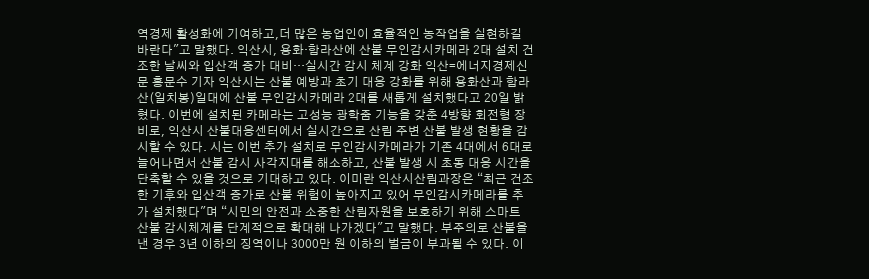역경제 활성화에 기여하고,더 많은 농업인이 효율적인 농작업을 실현하길 바란다"고 말했다. 익산시, 용화·함라산에 산불 무인감시카메라 2대 설치 건조한 날씨와 입산객 증가 대비…실시간 감시 체계 강화 익산=에너지경제신문 홍문수 기자 익산시는 산불 예방과 초기 대응 강화를 위해 용화산과 함라산(일치봉)일대에 산불 무인감시카메라 2대를 새롭게 설치했다고 20일 밝혔다. 이번에 설치된 카메라는 고성능 광학줌 기능을 갖춘 4방향 회전형 장비로, 익산시 산불대응센터에서 실시간으로 산림 주변 산불 발생 현황을 감시할 수 있다. 시는 이번 추가 설치로 무인감시카메라가 기존 4대에서 6대로 늘어나면서 산불 감시 사각지대를 해소하고, 산불 발생 시 초동 대응 시간을 단축할 수 있을 것으로 기대하고 있다. 이미란 익산시산림과장은 “최근 건조한 기후와 입산객 증가로 산불 위험이 높아지고 있어 무인감시카메라를 추가 설치했다"며 “시민의 안전과 소중한 산림자원을 보호하기 위해 스마트 산불 감시체계를 단계적으로 확대해 나가겠다"고 말했다. 부주의로 산불을 낸 경우 3년 이하의 징역이나 3000만 원 이하의 벌금이 부과될 수 있다. 이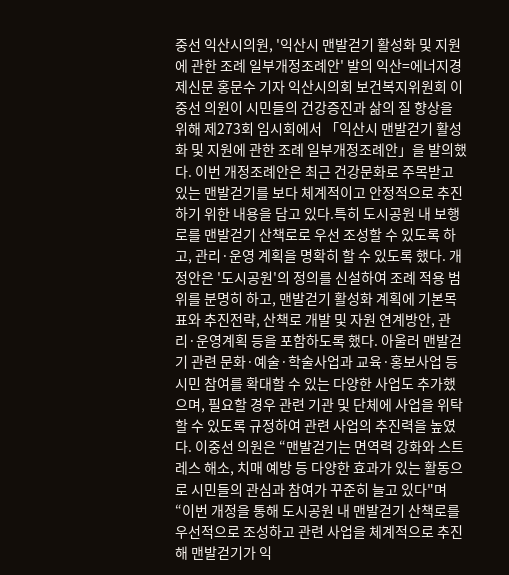중선 익산시의원, '익산시 맨발걷기 활성화 및 지원에 관한 조례 일부개정조례안' 발의 익산=에너지경제신문 홍문수 기자 익산시의회 보건복지위원회 이중선 의원이 시민들의 건강증진과 삶의 질 향상을 위해 제273회 임시회에서 「익산시 맨발걷기 활성화 및 지원에 관한 조례 일부개정조례안」을 발의했다. 이번 개정조례안은 최근 건강문화로 주목받고 있는 맨발걷기를 보다 체계적이고 안정적으로 추진하기 위한 내용을 담고 있다.특히 도시공원 내 보행로를 맨발걷기 산책로로 우선 조성할 수 있도록 하고, 관리·운영 계획을 명확히 할 수 있도록 했다. 개정안은 '도시공원'의 정의를 신설하여 조례 적용 범위를 분명히 하고, 맨발걷기 활성화 계획에 기본목표와 추진전략, 산책로 개발 및 자원 연계방안, 관리·운영계획 등을 포함하도록 했다. 아울러 맨발걷기 관련 문화·예술·학술사업과 교육·홍보사업 등 시민 참여를 확대할 수 있는 다양한 사업도 추가했으며, 필요할 경우 관련 기관 및 단체에 사업을 위탁할 수 있도록 규정하여 관련 사업의 추진력을 높였다. 이중선 의원은 “맨발걷기는 면역력 강화와 스트레스 해소, 치매 예방 등 다양한 효과가 있는 활동으로 시민들의 관심과 참여가 꾸준히 늘고 있다"며 “이번 개정을 통해 도시공원 내 맨발걷기 산책로를 우선적으로 조성하고 관련 사업을 체계적으로 추진해 맨발걷기가 익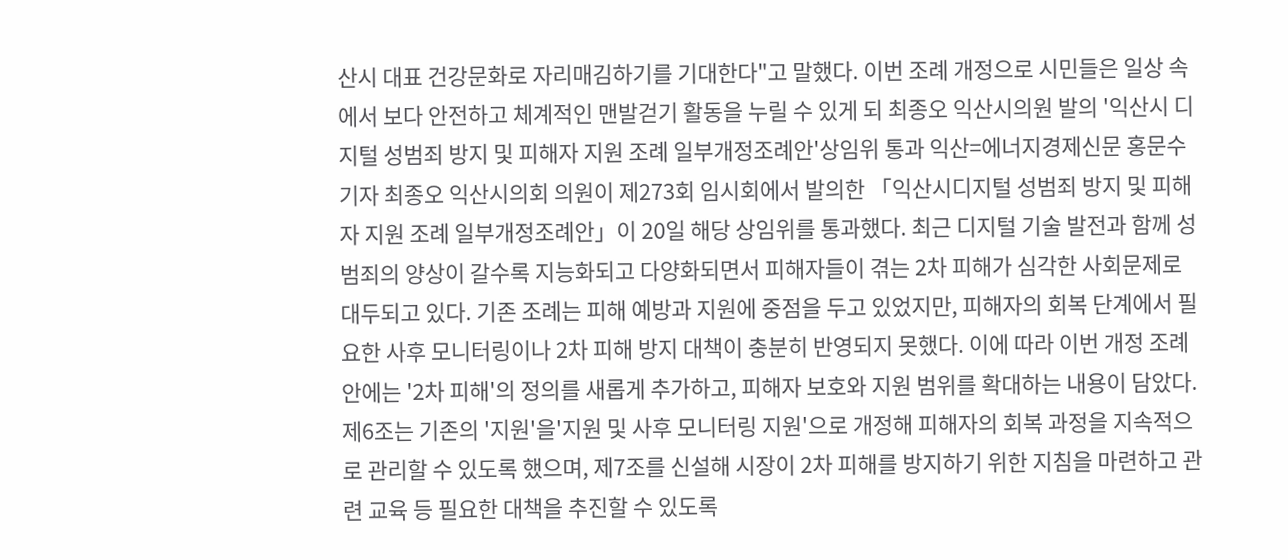산시 대표 건강문화로 자리매김하기를 기대한다"고 말했다. 이번 조례 개정으로 시민들은 일상 속에서 보다 안전하고 체계적인 맨발걷기 활동을 누릴 수 있게 되 최종오 익산시의원 발의 '익산시 디지털 성범죄 방지 및 피해자 지원 조례 일부개정조례안'상임위 통과 익산=에너지경제신문 홍문수 기자 최종오 익산시의회 의원이 제273회 임시회에서 발의한 「익산시디지털 성범죄 방지 및 피해자 지원 조례 일부개정조례안」이 20일 해당 상임위를 통과했다. 최근 디지털 기술 발전과 함께 성범죄의 양상이 갈수록 지능화되고 다양화되면서 피해자들이 겪는 2차 피해가 심각한 사회문제로 대두되고 있다. 기존 조례는 피해 예방과 지원에 중점을 두고 있었지만, 피해자의 회복 단계에서 필요한 사후 모니터링이나 2차 피해 방지 대책이 충분히 반영되지 못했다. 이에 따라 이번 개정 조례안에는 '2차 피해'의 정의를 새롭게 추가하고, 피해자 보호와 지원 범위를 확대하는 내용이 담았다. 제6조는 기존의 '지원'을'지원 및 사후 모니터링 지원'으로 개정해 피해자의 회복 과정을 지속적으로 관리할 수 있도록 했으며, 제7조를 신설해 시장이 2차 피해를 방지하기 위한 지침을 마련하고 관련 교육 등 필요한 대책을 추진할 수 있도록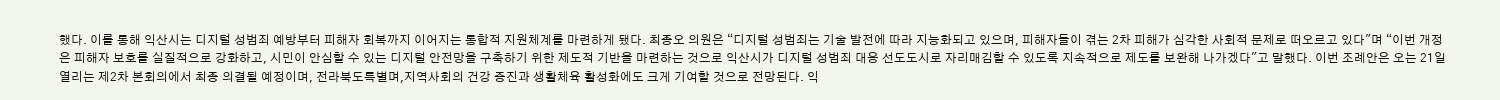했다. 이를 통해 익산시는 디지털 성범죄 예방부터 피해자 회복까지 이어지는 통합적 지원체계를 마련하게 됐다. 최종오 의원은 “디지털 성범죄는 기술 발전에 따라 지능화되고 있으며, 피해자들이 겪는 2차 피해가 심각한 사회적 문제로 떠오르고 있다"며 “이번 개정은 피해자 보호를 실질적으로 강화하고, 시민이 안심할 수 있는 디지털 안전망을 구축하기 위한 제도적 기반을 마련하는 것으로 익산시가 디지털 성범죄 대응 선도도시로 자리매김할 수 있도록 지속적으로 제도를 보완해 나가겠다"고 말했다. 이번 조례안은 오는 21일 열리는 제2차 본회의에서 최종 의결될 예정이며, 전라북도특별며,지역사회의 건강 증진과 생활체육 활성화에도 크게 기여할 것으로 전망된다. 익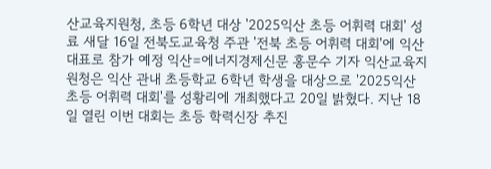산교육지원청, 초등 6학년 대상 '2025익산 초등 어휘력 대회' 성료 새달 16일 전북도교육청 주관 '전북 초등 어휘력 대회'에 익산 대표로 참가 예정 익산=에너지경제신문 홍문수 기자 익산교육지원청은 익산 관내 초등학교 6학년 학생을 대상으로 '2025익산 초등 어휘력 대회'를 성황리에 개최했다고 20일 밝혔다. 지난 18일 열린 이번 대회는 초등 학력신장 추진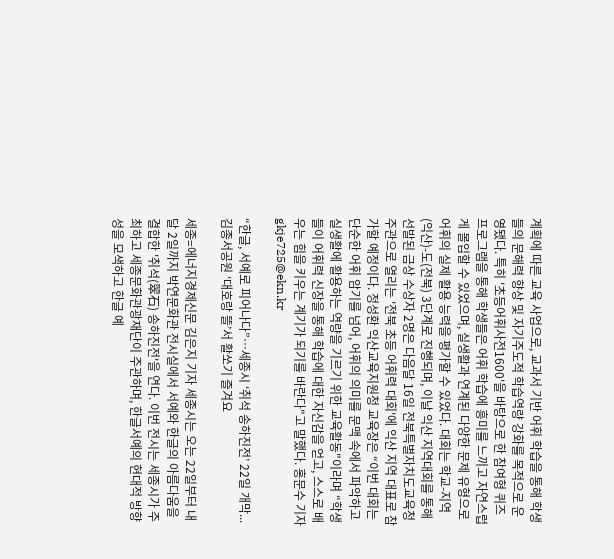계획에 따른 교육 사업으로, 교과서 기반 어휘 학습을 통해 학생들의 문해력 향상 및 자기주도적 학습역량 강화를 목적으로 운영됐다. 특히 '초등어휘사전1600'을 바탕으로 한 참여형 퀴즈 프로그램을 통해 학생들은 어휘 학습에 흥미를 느끼고 자연스럽게 몰입할 수 있었으며, 실생활과 연계된 다양한 문제 유형으로 어휘의 실제 활용 능력을 평가할 수 있었다. 대회는 학교-지역(익산)-도(전북) 3단계로 진행되며, 이날 익산 지역대회를 통해 선발된 금상 수상자 2명은 다음달 16일 전북특별자치도교육청 주관으로 열리는 '전북 초등 어휘력 대회'에 익산 지역 대표로 참가할 예정이다. 정성환 익산교육지원청 교육장은 “이번 대회는 단순한 어휘 암기를 넘어, 어휘의 의미를 문맥 속에서 파악하고 실생활에 활용하는 역량을 기르기 위한 교육활동"이라며 “학생들이 어휘력 신장을 통해 학습에 대한 자신감을 얻고, 스스로 배우는 힘을 키우는 계기가 되기를 바란다"고 말했다. 홍문수 기자 gkje725@ekn.kr

“한글, 서예로 피어나다”…세종시 ‘취석 송하진전’ 22일 개막...김종서공원 ‘대호랑 뜰’서 활쏘기 즐겨요

세종=에너지경제신문 김은지 기자 세종시는 오는 22일부터 내달 2일까지 박연문화관 전시실에서 서예와 한글의 아름다움을 결합한 '취석(翠石) 송하진전'을 연다. 이번 전시는 세종시가 주최하고 세종문화관광재단이 주관하며, 한글서예의 현대적 방향성을 모색하고 한글 예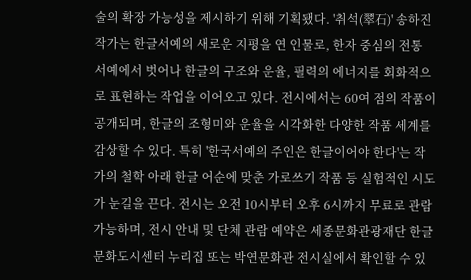술의 확장 가능성을 제시하기 위해 기획됐다. '취석(翠石)' 송하진 작가는 한글서예의 새로운 지평을 연 인물로, 한자 중심의 전통 서예에서 벗어나 한글의 구조와 운율, 필력의 에너지를 회화적으로 표현하는 작업을 이어오고 있다. 전시에서는 60여 점의 작품이 공개되며, 한글의 조형미와 운율을 시각화한 다양한 작품 세계를 감상할 수 있다. 특히 '한국서예의 주인은 한글이어야 한다'는 작가의 철학 아래 한글 어순에 맞춘 가로쓰기 작품 등 실험적인 시도가 눈길을 끈다. 전시는 오전 10시부터 오후 6시까지 무료로 관람 가능하며, 전시 안내 및 단체 관람 예약은 세종문화관광재단 한글문화도시센터 누리집 또는 박연문화관 전시실에서 확인할 수 있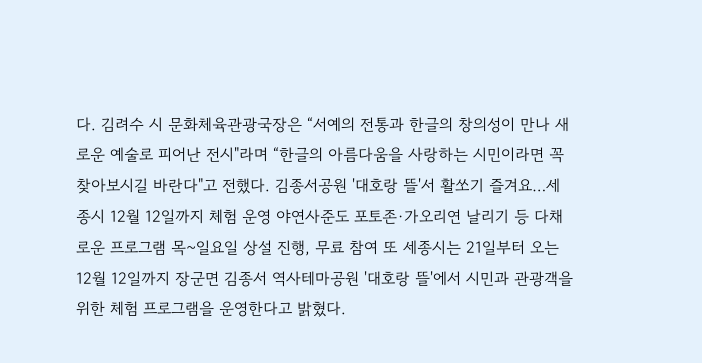다. 김려수 시 문화체육관광국장은 “서예의 전통과 한글의 창의성이 만나 새로운 예술로 피어난 전시"라며 “한글의 아름다움을 사랑하는 시민이라면 꼭 찾아보시길 바란다"고 전했다. 김종서공원 '대호랑 뜰'서 활쏘기 즐겨요…세종시 12월 12일까지 체험 운영 야연사준도 포토존·가오리연 날리기 등 다채로운 프로그램 목~일요일 상설 진행, 무료 참여 또 세종시는 21일부터 오는 12월 12일까지 장군면 김종서 역사테마공원 '대호랑 뜰'에서 시민과 관광객을 위한 체험 프로그램을 운영한다고 밝혔다.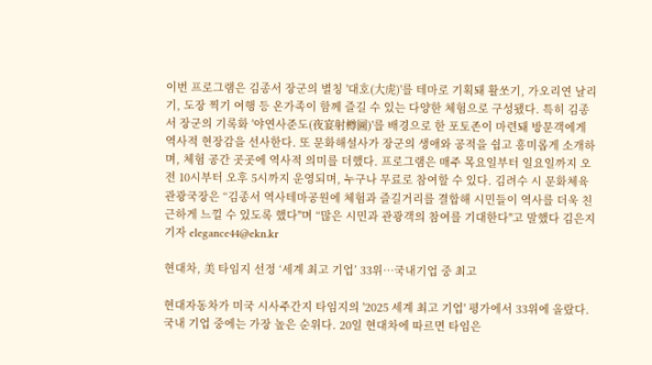이번 프로그램은 김종서 장군의 별칭 '대호(大虎)'를 테마로 기획돼 활쏘기, 가오리연 날리기, 도장 찍기 여행 등 온가족이 함께 즐길 수 있는 다양한 체험으로 구성됐다. 특히 김종서 장군의 기록화 '야연사준도(夜宴射樽圖)'를 배경으로 한 포토존이 마련돼 방문객에게 역사적 현장감을 선사한다. 또 문화해설사가 장군의 생애와 공적을 쉽고 흥미롭게 소개하며, 체험 공간 곳곳에 역사적 의미를 더했다. 프로그램은 매주 목요일부터 일요일까지 오전 10시부터 오후 5시까지 운영되며, 누구나 무료로 참여할 수 있다. 김려수 시 문화체육관광국장은 “김종서 역사테마공원에 체험과 즐길거리를 결합해 시민들이 역사를 더욱 친근하게 느낄 수 있도록 했다"며 “많은 시민과 관광객의 참여를 기대한다"고 말했다 김은지 기자 elegance44@ekn.kr

현대차, 美 타임지 선정 ‘세계 최고 기업’ 33위…국내기업 중 최고

현대자동차가 미국 시사주간지 타임지의 '2025 세계 최고 기업' 평가에서 33위에 올랐다. 국내 기업 중에는 가장 높은 순위다. 20일 현대차에 따르면 타임은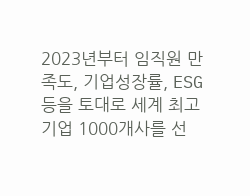2023년부터 임직원 만족도, 기업성장률, ESG 등을 토대로 세계 최고 기업 1000개사를 선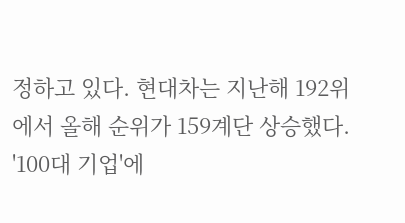정하고 있다. 현대차는 지난해 192위에서 올해 순위가 159계단 상승했다. '100대 기업'에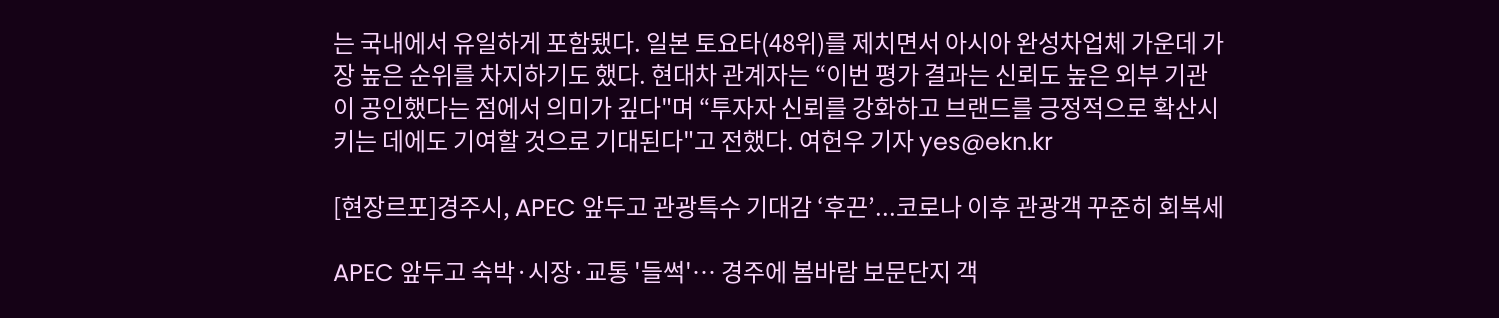는 국내에서 유일하게 포함됐다. 일본 토요타(48위)를 제치면서 아시아 완성차업체 가운데 가장 높은 순위를 차지하기도 했다. 현대차 관계자는 “이번 평가 결과는 신뢰도 높은 외부 기관이 공인했다는 점에서 의미가 깊다"며 “투자자 신뢰를 강화하고 브랜드를 긍정적으로 확산시키는 데에도 기여할 것으로 기대된다"고 전했다. 여헌우 기자 yes@ekn.kr

[현장르포]경주시, APEC 앞두고 관광특수 기대감 ‘후끈’...코로나 이후 관광객 꾸준히 회복세

APEC 앞두고 숙박·시장·교통 '들썩'… 경주에 봄바람 보문단지 객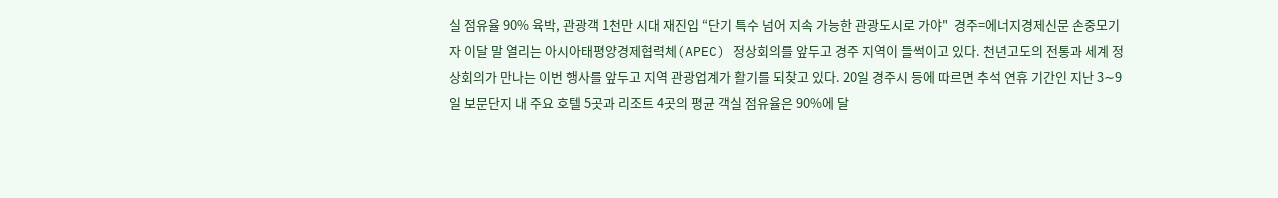실 점유율 90% 육박, 관광객 1천만 시대 재진입 “단기 특수 넘어 지속 가능한 관광도시로 가야"  경주=에너지경제신문 손중모기자 이달 말 열리는 아시아태평양경제협력체(APEC) 정상회의를 앞두고 경주 지역이 들썩이고 있다. 천년고도의 전통과 세계 정상회의가 만나는 이번 행사를 앞두고 지역 관광업계가 활기를 되찾고 있다. 20일 경주시 등에 따르면 추석 연휴 기간인 지난 3∼9일 보문단지 내 주요 호텔 5곳과 리조트 4곳의 평균 객실 점유율은 90%에 달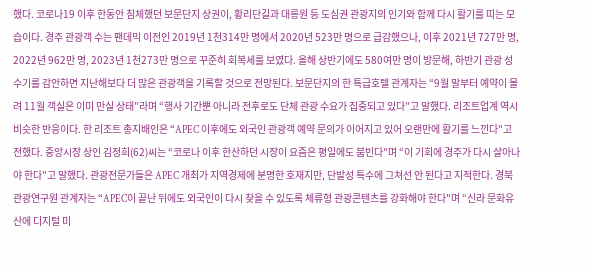했다. 코로나19 이후 한동안 침체했던 보문단지 상권이, 황리단길과 대릉원 등 도심권 관광지의 인기와 함께 다시 활기를 띠는 모습이다. 경주 관광객 수는 팬데믹 이전인 2019년 1천314만 명에서 2020년 523만 명으로 급감했으나, 이후 2021년 727만 명, 2022년 962만 명, 2023년 1천273만 명으로 꾸준히 회복세를 보였다. 올해 상반기에도 580여만 명이 방문해, 하반기 관광 성수기를 감안하면 지난해보다 더 많은 관광객을 기록할 것으로 전망된다. 보문단지의 한 특급호텔 관계자는 “9월 말부터 예약이 몰려 11월 객실은 이미 만실 상태"라며 “행사 기간뿐 아니라 전후로도 단체 관광 수요가 집중되고 있다"고 말했다. 리조트업계 역시 비슷한 반응이다. 한 리조트 총지배인은 “APEC 이후에도 외국인 관광객 예약 문의가 이어지고 있어 오랜만에 활기를 느낀다"고 전했다. 중앙시장 상인 김정희(62)씨는 “코로나 이후 한산하던 시장이 요즘은 평일에도 붐빈다"며 “이 기회에 경주가 다시 살아나야 한다"고 말했다. 관광전문가들은 APEC 개최가 지역경제에 분명한 호재지만, 단발성 특수에 그쳐선 안 된다고 지적한다. 경북관광연구원 관계자는 “APEC이 끝난 뒤에도 외국인이 다시 찾을 수 있도록 체류형 관광콘텐츠를 강화해야 한다"며 “신라 문화유산에 디지털 미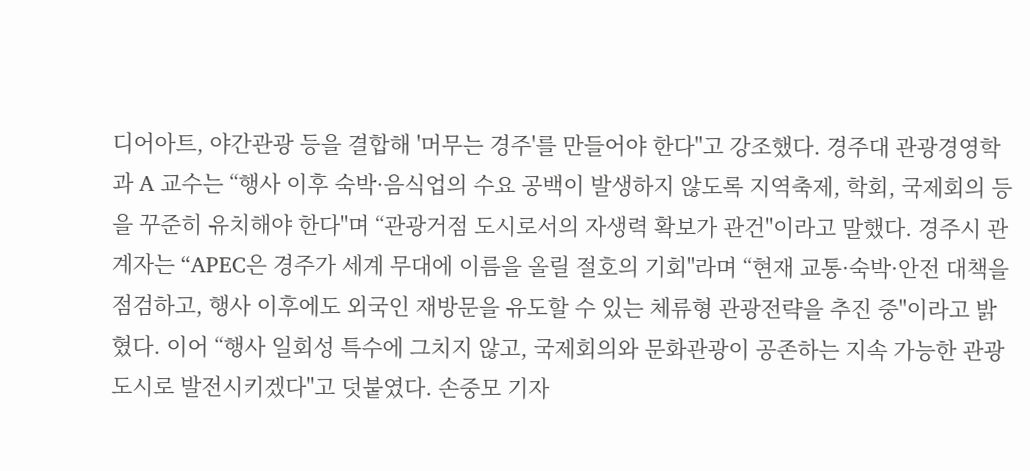디어아트, 야간관광 등을 결합해 '머무는 경주'를 만들어야 한다"고 강조했다. 경주대 관광경영학과 A 교수는 “행사 이후 숙박·음식업의 수요 공백이 발생하지 않도록 지역축제, 학회, 국제회의 등을 꾸준히 유치해야 한다"며 “관광거점 도시로서의 자생력 확보가 관건"이라고 말했다. 경주시 관계자는 “APEC은 경주가 세계 무대에 이름을 올릴 절호의 기회"라며 “현재 교통·숙박·안전 대책을 점검하고, 행사 이후에도 외국인 재방문을 유도할 수 있는 체류형 관광전략을 추진 중"이라고 밝혔다. 이어 “행사 일회성 특수에 그치지 않고, 국제회의와 문화관광이 공존하는 지속 가능한 관광도시로 발전시키겠다"고 덧붙였다. 손중모 기자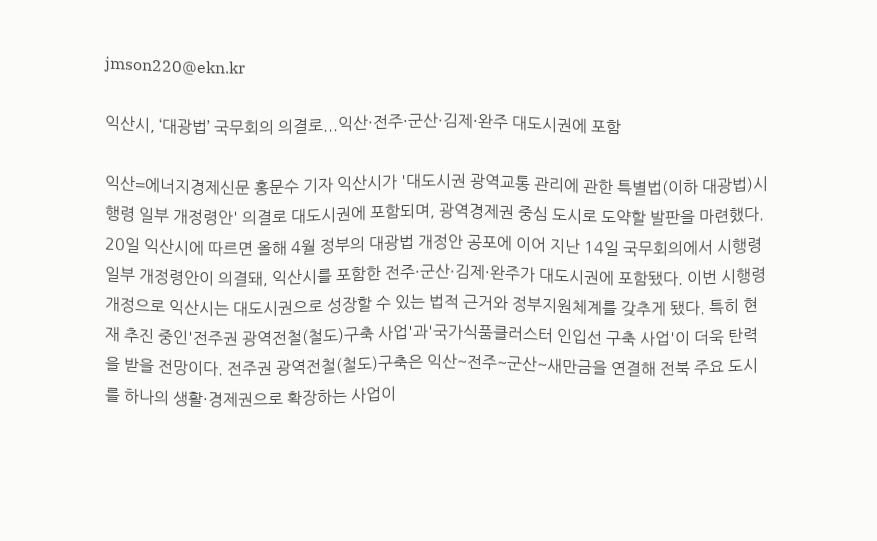jmson220@ekn.kr

익산시, ‘대광법’ 국무회의 의결로...익산·전주·군산·김제·완주 대도시권에 포함

익산=에너지경제신문 홍문수 기자 익산시가 '대도시권 광역교통 관리에 관한 특별법(이하 대광법)시행령 일부 개정령안' 의결로 대도시권에 포함되며, 광역경제권 중심 도시로 도약할 발판을 마련했다. 20일 익산시에 따르면 올해 4월 정부의 대광법 개정안 공포에 이어 지난 14일 국무회의에서 시행령 일부 개정령안이 의결돼, 익산시를 포함한 전주·군산·김제·완주가 대도시권에 포함됐다. 이번 시행령 개정으로 익산시는 대도시권으로 성장할 수 있는 법적 근거와 정부지원체계를 갖추게 됐다. 특히 현재 추진 중인'전주권 광역전철(철도)구축 사업'과'국가식품클러스터 인입선 구축 사업'이 더욱 탄력을 받을 전망이다. 전주권 광역전철(철도)구축은 익산~전주~군산~새만금을 연결해 전북 주요 도시를 하나의 생활·경제권으로 확장하는 사업이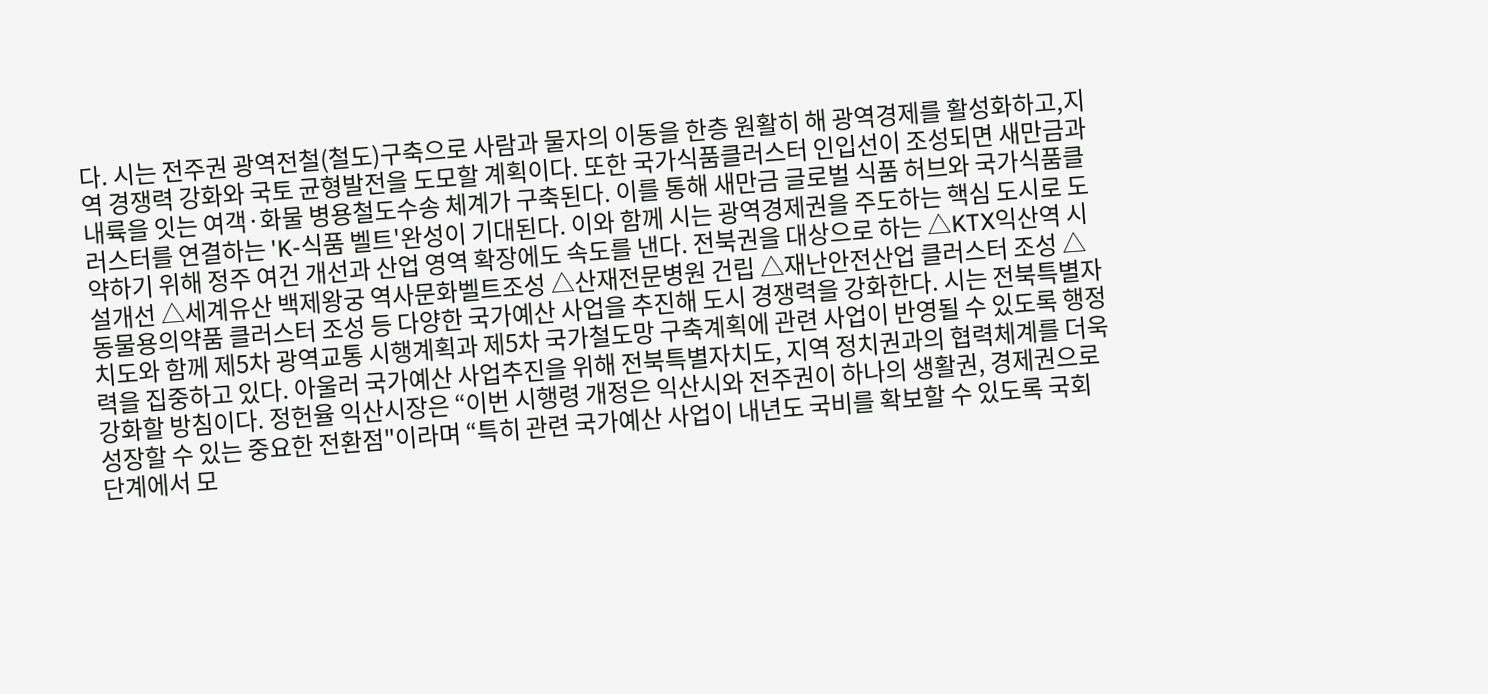다. 시는 전주권 광역전철(철도)구축으로 사람과 물자의 이동을 한층 원활히 해 광역경제를 활성화하고,지역 경쟁력 강화와 국토 균형발전을 도모할 계획이다. 또한 국가식품클러스터 인입선이 조성되면 새만금과 내륙을 잇는 여객·화물 병용철도수송 체계가 구축된다. 이를 통해 새만금 글로벌 식품 허브와 국가식품클러스터를 연결하는 'K-식품 벨트'완성이 기대된다. 이와 함께 시는 광역경제권을 주도하는 핵심 도시로 도약하기 위해 정주 여건 개선과 산업 영역 확장에도 속도를 낸다. 전북권을 대상으로 하는 △KTX익산역 시설개선 △세계유산 백제왕궁 역사문화벨트조성 △산재전문병원 건립 △재난안전산업 클러스터 조성 △동물용의약품 클러스터 조성 등 다양한 국가예산 사업을 추진해 도시 경쟁력을 강화한다. 시는 전북특별자치도와 함께 제5차 광역교통 시행계획과 제5차 국가철도망 구축계획에 관련 사업이 반영될 수 있도록 행정력을 집중하고 있다. 아울러 국가예산 사업추진을 위해 전북특별자치도, 지역 정치권과의 협력체계를 더욱 강화할 방침이다. 정헌율 익산시장은 “이번 시행령 개정은 익산시와 전주권이 하나의 생활권, 경제권으로 성장할 수 있는 중요한 전환점"이라며 “특히 관련 국가예산 사업이 내년도 국비를 확보할 수 있도록 국회 단계에서 모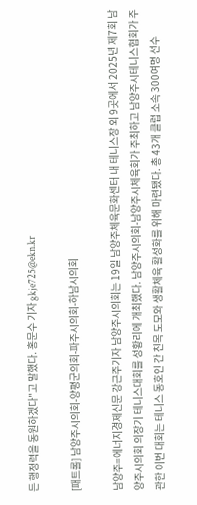든 행정력을 동원하겠다"고 말했다. 홍문수 기자 gkje725@ekn.kr

[패트롤] 남양주시의회-양평군의회-파주시의회-하남시의회

남양주=에너지경제신문 강근주기자 남양주시의회는 19일 남양주체육문화센터 내 테니스장 외 9곳에서 2025년 제7회 남양주시의회 의장기 테니스대회를 성황리에 개최했다. 남양주시의회-남양주시체육회가 주최하고 남양주시테니스협회가 주관한 이번 대회는 테니스 동호인 간 친목 도모와 생활체육 활성화를 위해 마련됐다. 총 43개 클럽 소속 300여명 선수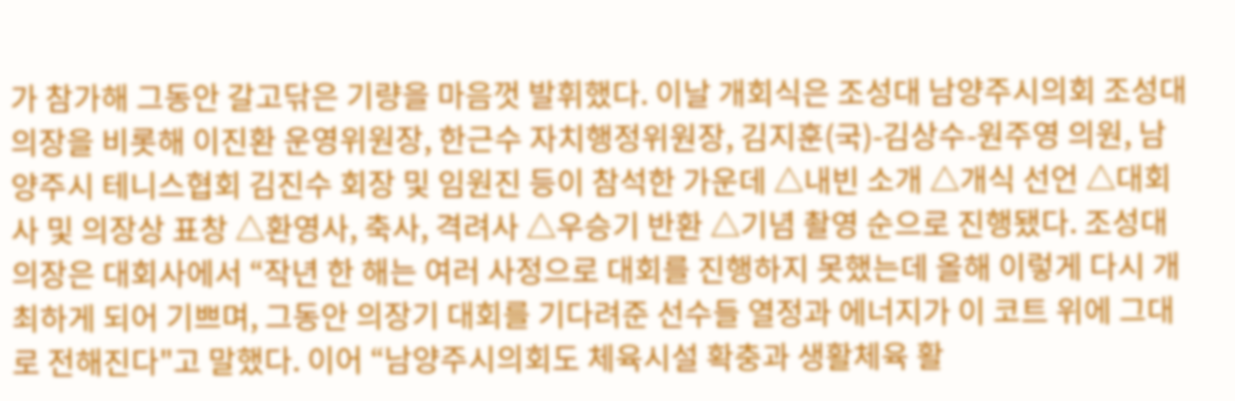가 참가해 그동안 갈고닦은 기량을 마음껏 발휘했다. 이날 개회식은 조성대 남양주시의회 조성대 의장을 비롯해 이진환 운영위원장, 한근수 자치행정위원장, 김지훈(국)-김상수-원주영 의원, 남양주시 테니스협회 김진수 회장 및 임원진 등이 참석한 가운데 △내빈 소개 △개식 선언 △대회사 및 의장상 표창 △환영사, 축사, 격려사 △우승기 반환 △기념 촬영 순으로 진행됐다. 조성대 의장은 대회사에서 “작년 한 해는 여러 사정으로 대회를 진행하지 못했는데 올해 이렇게 다시 개최하게 되어 기쁘며, 그동안 의장기 대회를 기다려준 선수들 열정과 에너지가 이 코트 위에 그대로 전해진다"고 말했다. 이어 “남양주시의회도 체육시설 확충과 생활체육 활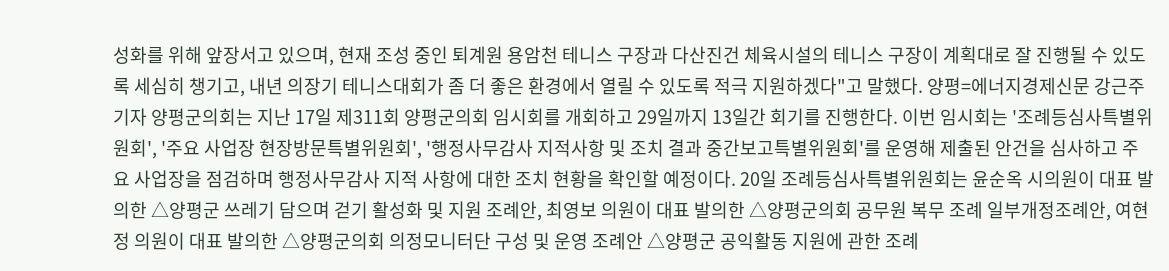성화를 위해 앞장서고 있으며, 현재 조성 중인 퇴계원 용암천 테니스 구장과 다산진건 체육시설의 테니스 구장이 계획대로 잘 진행될 수 있도록 세심히 챙기고, 내년 의장기 테니스대회가 좀 더 좋은 환경에서 열릴 수 있도록 적극 지원하겠다"고 말했다. 양평=에너지경제신문 강근주기자 양평군의회는 지난 17일 제311회 양평군의회 임시회를 개회하고 29일까지 13일간 회기를 진행한다. 이번 임시회는 '조례등심사특별위원회', '주요 사업장 현장방문특별위원회', '행정사무감사 지적사항 및 조치 결과 중간보고특별위원회'를 운영해 제출된 안건을 심사하고 주요 사업장을 점검하며 행정사무감사 지적 사항에 대한 조치 현황을 확인할 예정이다. 20일 조례등심사특별위원회는 윤순옥 시의원이 대표 발의한 △양평군 쓰레기 담으며 걷기 활성화 및 지원 조례안, 최영보 의원이 대표 발의한 △양평군의회 공무원 복무 조례 일부개정조례안, 여현정 의원이 대표 발의한 △양평군의회 의정모니터단 구성 및 운영 조례안 △양평군 공익활동 지원에 관한 조례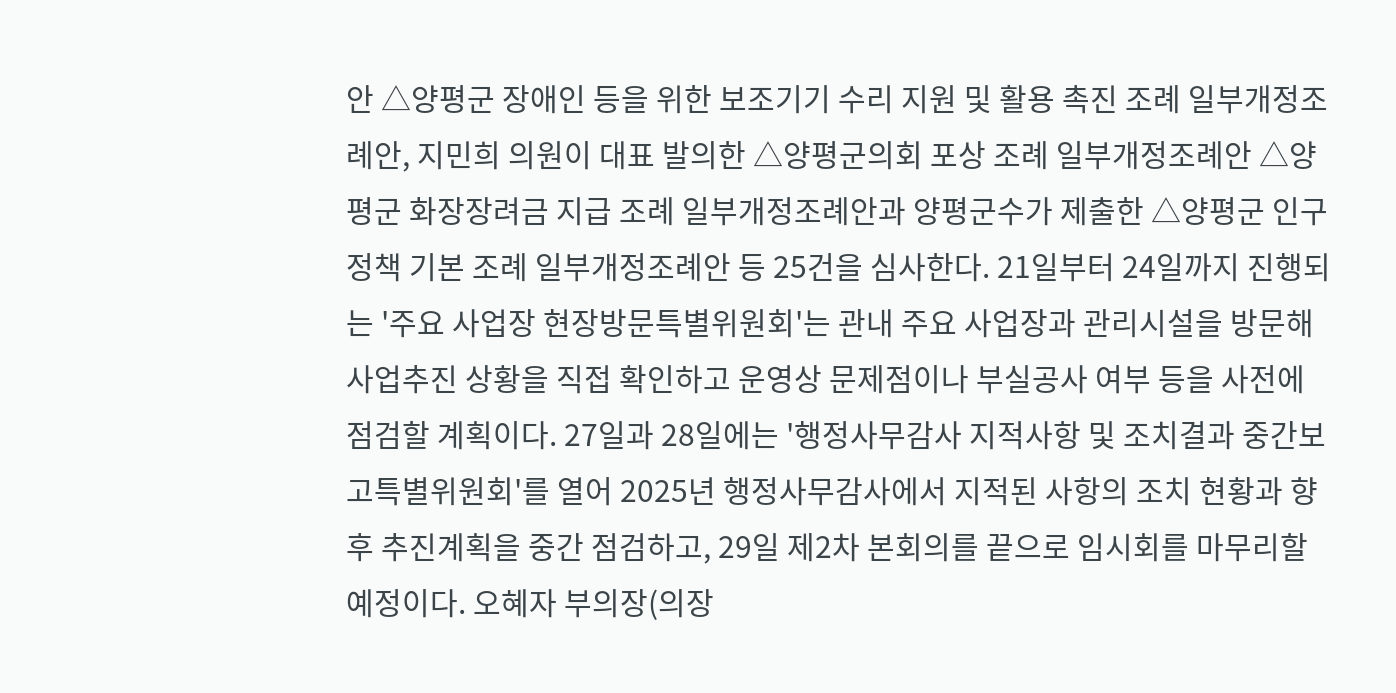안 △양평군 장애인 등을 위한 보조기기 수리 지원 및 활용 촉진 조례 일부개정조례안, 지민희 의원이 대표 발의한 △양평군의회 포상 조례 일부개정조례안 △양평군 화장장려금 지급 조례 일부개정조례안과 양평군수가 제출한 △양평군 인구정책 기본 조례 일부개정조례안 등 25건을 심사한다. 21일부터 24일까지 진행되는 '주요 사업장 현장방문특별위원회'는 관내 주요 사업장과 관리시설을 방문해 사업추진 상황을 직접 확인하고 운영상 문제점이나 부실공사 여부 등을 사전에 점검할 계획이다. 27일과 28일에는 '행정사무감사 지적사항 및 조치결과 중간보고특별위원회'를 열어 2025년 행정사무감사에서 지적된 사항의 조치 현황과 향후 추진계획을 중간 점검하고, 29일 제2차 본회의를 끝으로 임시회를 마무리할 예정이다. 오혜자 부의장(의장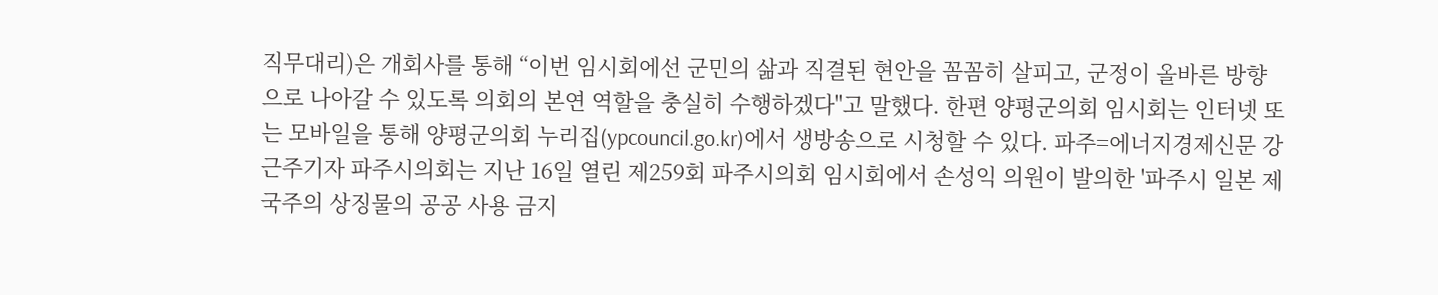직무대리)은 개회사를 통해 “이번 임시회에선 군민의 삶과 직결된 현안을 꼼꼼히 살피고, 군정이 올바른 방향으로 나아갈 수 있도록 의회의 본연 역할을 충실히 수행하겠다"고 말했다. 한편 양평군의회 임시회는 인터넷 또는 모바일을 통해 양평군의회 누리집(ypcouncil.go.kr)에서 생방송으로 시청할 수 있다. 파주=에너지경제신문 강근주기자 파주시의회는 지난 16일 열린 제259회 파주시의회 임시회에서 손성익 의원이 발의한 '파주시 일본 제국주의 상징물의 공공 사용 금지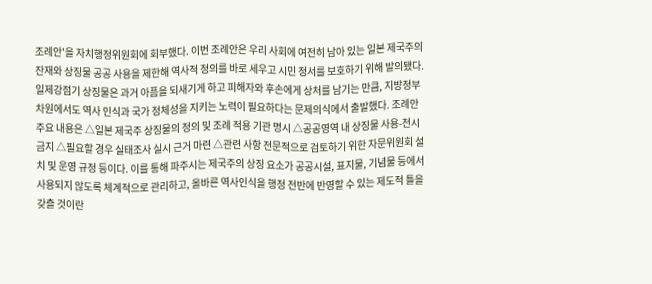조례안'을 자치행정위원회에 회부했다. 이번 조례안은 우리 사회에 여전히 남아 있는 일본 제국주의 잔재와 상징물 공공 사용을 제한해 역사적 정의를 바로 세우고 시민 정서를 보호하기 위해 발의됐다. 일제강점기 상징물은 과거 아픔을 되새기게 하고 피해자와 후손에게 상처를 남기는 만큼, 지방정부 차원에서도 역사 인식과 국가 정체성을 지키는 노력이 필요하다는 문제의식에서 출발했다. 조례안 주요 내용은 △일본 제국주 상징물의 정의 및 조례 적용 기관 명시 △공공영역 내 상징물 사용-전시 금지 △필요할 경우 실태조사 실시 근거 마련 △관련 사항 전문적으로 검토하기 위한 자문위원회 설치 및 운영 규정 등이다. 이를 통해 파주시는 제국주의 상징 요소가 공공시설, 표지물, 기념물 등에서 사용되지 않도록 체계적으로 관리하고, 올바른 역사인식을 행정 전반에 반영할 수 있는 제도적 틀을 갖츨 것이란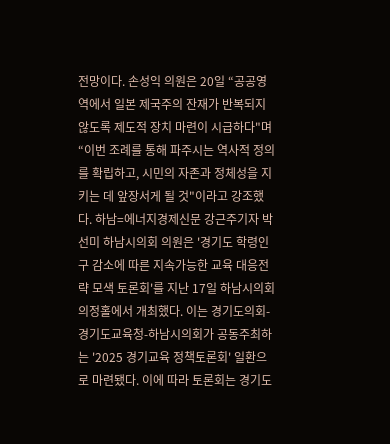전망이다. 손성익 의원은 20일 “공공영역에서 일본 제국주의 잔재가 반복되지 않도록 제도적 장치 마련이 시급하다"며 “이번 조례를 통해 파주시는 역사적 정의를 확립하고, 시민의 자존과 정체성을 지키는 데 앞장서게 될 것"이라고 강조했다. 하남=에너지경제신문 강근주기자 박선미 하남시의회 의원은 '경기도 학령인구 감소에 따른 지속가능한 교육 대응전략 모색 토론회'를 지난 17일 하남시의회 의정홀에서 개최했다. 이는 경기도의회-경기도교육청-하남시의회가 공동주최하는 '2025 경기교육 정책토론회' 일환으로 마련됐다. 이에 따라 토론회는 경기도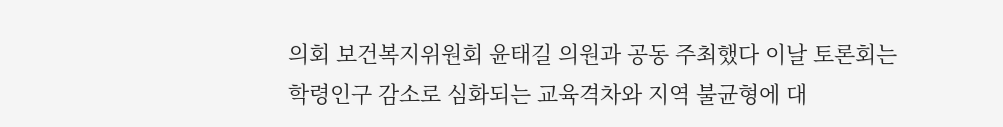의회 보건복지위원회 윤태길 의원과 공동 주최했다 이날 토론회는 학령인구 감소로 심화되는 교육격차와 지역 불균형에 대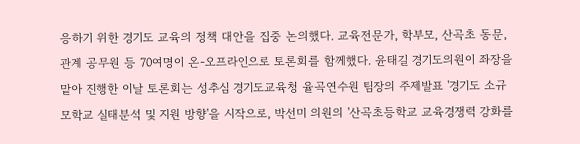응하기 위한 경기도 교육의 정책 대안을 집중 논의했다. 교육전문가, 학부모, 산곡초 동문, 관계 공무원 등 70여명이 온-오프라인으로 토론회를 함께했다. 윤태길 경기도의원이 좌장을 맡아 진행한 이날 토론회는 성추심 경기도교육청 율곡연수원 팀장의 주제발표 '경기도 소규모학교 실태분석 및 지원 방향'을 시작으로, 박선미 의원의 '산곡초등학교 교육경쟁력 강화를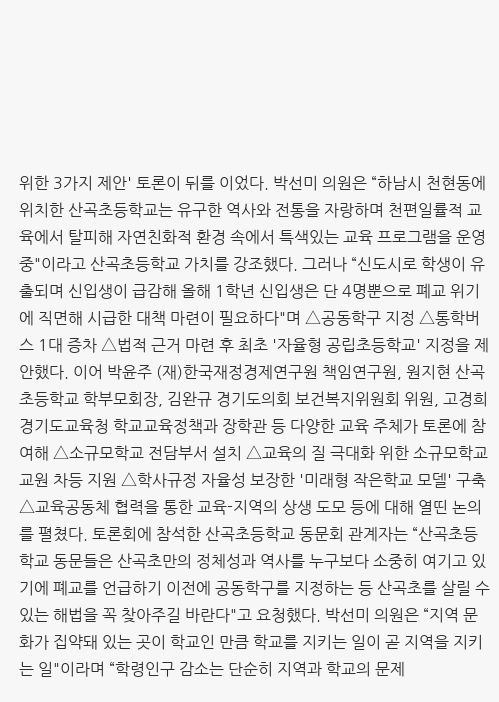위한 3가지 제안' 토론이 뒤를 이었다. 박선미 의원은 “하남시 천현동에 위치한 산곡초등학교는 유구한 역사와 전통을 자랑하며 천편일률적 교육에서 탈피해 자연친화적 환경 속에서 특색있는 교육 프로그램을 운영 중"이라고 산곡초등학교 가치를 강조했다. 그러나 “신도시로 학생이 유출되며 신입생이 급감해 올해 1학년 신입생은 단 4명뿐으로 폐교 위기에 직면해 시급한 대책 마련이 필요하다"며 △공동학구 지정 △통학버스 1대 증차 △법적 근거 마련 후 최초 '자율형 공립초등학교' 지정을 제안했다. 이어 박윤주 (재)한국재정경제연구원 책임연구원, 원지현 산곡초등학교 학부모회장, 김완규 경기도의회 보건복지위원회 위원, 고경희 경기도교육청 학교교육정책과 장학관 등 다양한 교육 주체가 토론에 참여해 △소규모학교 전담부서 설치 △교육의 질 극대화 위한 소규모학교 교원 차등 지원 △학사규정 자율성 보장한 '미래형 작은학교 모델' 구축 △교육공동체 협력을 통한 교육-지역의 상생 도모 등에 대해 열띤 논의를 펼쳤다. 토론회에 참석한 산곡초등학교 동문회 관계자는 “산곡초등학교 동문들은 산곡초만의 정체성과 역사를 누구보다 소중히 여기고 있기에 폐교를 언급하기 이전에 공동학구를 지정하는 등 산곡초를 살릴 수 있는 해법을 꼭 찾아주길 바란다"고 요청했다. 박선미 의원은 “지역 문화가 집약돼 있는 곳이 학교인 만큼 학교를 지키는 일이 곧 지역을 지키는 일"이라며 “학령인구 감소는 단순히 지역과 학교의 문제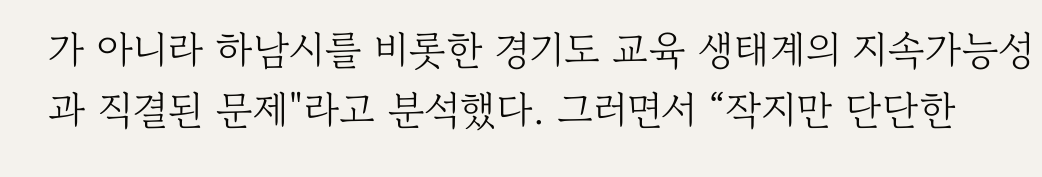가 아니라 하남시를 비롯한 경기도 교육 생태계의 지속가능성과 직결된 문제"라고 분석했다. 그러면서 “작지만 단단한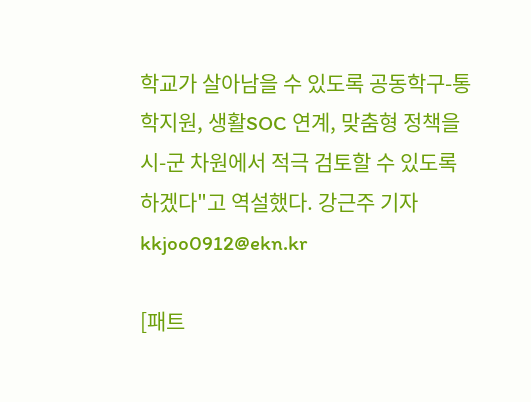학교가 살아남을 수 있도록 공동학구-통학지원, 생활SOC 연계, 맞춤형 정책을 시-군 차원에서 적극 검토할 수 있도록 하겠다"고 역설했다. 강근주 기자 kkjoo0912@ekn.kr

[패트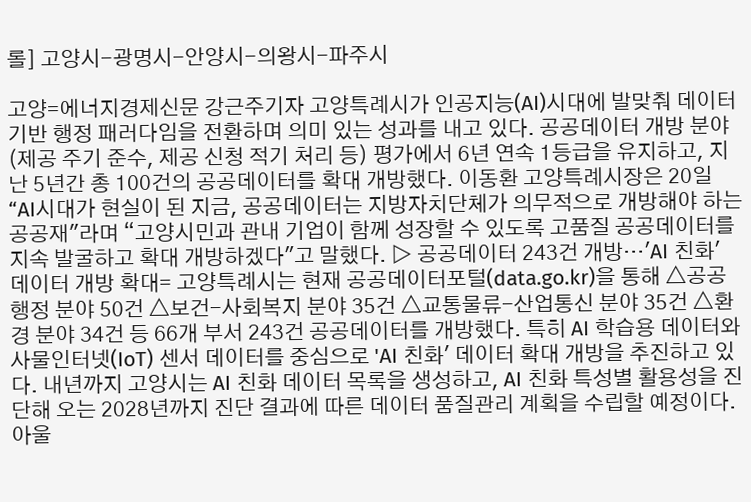롤] 고양시-광명시-안양시-의왕시-파주시

고양=에너지경제신문 강근주기자 고양특례시가 인공지능(AI)시대에 발맞춰 데이터 기반 행정 패러다임을 전환하며 의미 있는 성과를 내고 있다. 공공데이터 개방 분야(제공 주기 준수, 제공 신청 적기 처리 등) 평가에서 6년 연속 1등급을 유지하고, 지난 5년간 총 100건의 공공데이터를 확대 개방했다. 이동환 고양특례시장은 20일 “AI시대가 현실이 된 지금, 공공데이터는 지방자치단체가 의무적으로 개방해야 하는 공공재"라며 “고양시민과 관내 기업이 함께 성장할 수 있도록 고품질 공공데이터를 지속 발굴하고 확대 개방하겠다"고 말했다. ▷ 공공데이터 243건 개방…'AI 친화' 데이터 개방 확대= 고양특례시는 현재 공공데이터포털(data.go.kr)을 통해 △공공행정 분야 50건 △보건-사회복지 분야 35건 △교통물류-산업통신 분야 35건 △환경 분야 34건 등 66개 부서 243건 공공데이터를 개방했다. 특히 AI 학습용 데이터와 사물인터넷(IoT) 센서 데이터를 중심으로 'AI 친화' 데이터 확대 개방을 추진하고 있다. 내년까지 고양시는 AI 친화 데이터 목록을 생성하고, AI 친화 특성별 활용성을 진단해 오는 2028년까지 진단 결과에 따른 데이터 품질관리 계획을 수립할 예정이다. 아울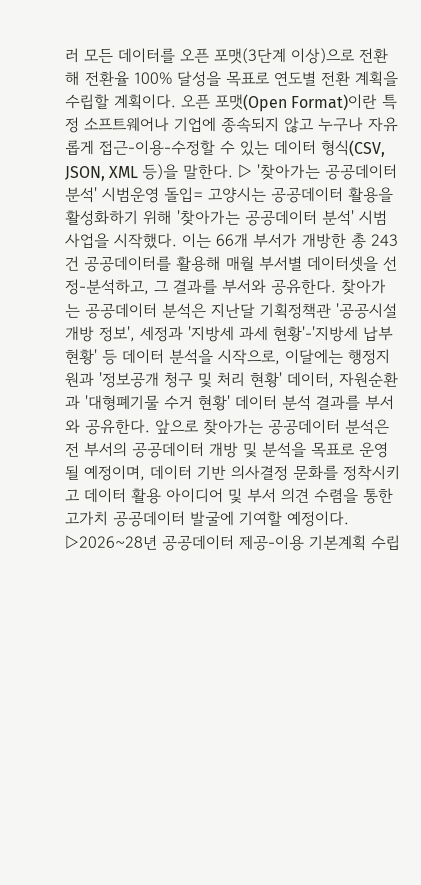러 모든 데이터를 오픈 포맷(3단계 이상)으로 전환해 전환율 100% 달성을 목표로 연도별 전환 계획을 수립할 계획이다. 오픈 포맷(Open Format)이란 특정 소프트웨어나 기업에 종속되지 않고 누구나 자유롭게 접근-이용-수정할 수 있는 데이터 형식(CSV, JSON, XML 등)을 말한다. ▷ '찾아가는 공공데이터 분석' 시범운영 돌입= 고양시는 공공데이터 활용을 활성화하기 위해 '찾아가는 공공데이터 분석' 시범사업을 시작했다. 이는 66개 부서가 개방한 총 243건 공공데이터를 활용해 매월 부서별 데이터셋을 선정-분석하고, 그 결과를 부서와 공유한다. 찾아가는 공공데이터 분석은 지난달 기획정책관 '공공시설 개방 정보', 세정과 '지방세 과세 현황'-'지방세 납부 현황' 등 데이터 분석을 시작으로, 이달에는 행정지원과 '정보공개 청구 및 처리 현황' 데이터, 자원순환과 '대형폐기물 수거 현황' 데이터 분석 결과를 부서와 공유한다. 앞으로 찾아가는 공공데이터 분석은 전 부서의 공공데이터 개방 및 분석을 목표로 운영될 예정이며, 데이터 기반 의사결정 문화를 정착시키고 데이터 활용 아이디어 및 부서 의견 수렴을 통한 고가치 공공데이터 발굴에 기여할 예정이다. ▷2026~28년 공공데이터 제공-이용 기본계획 수립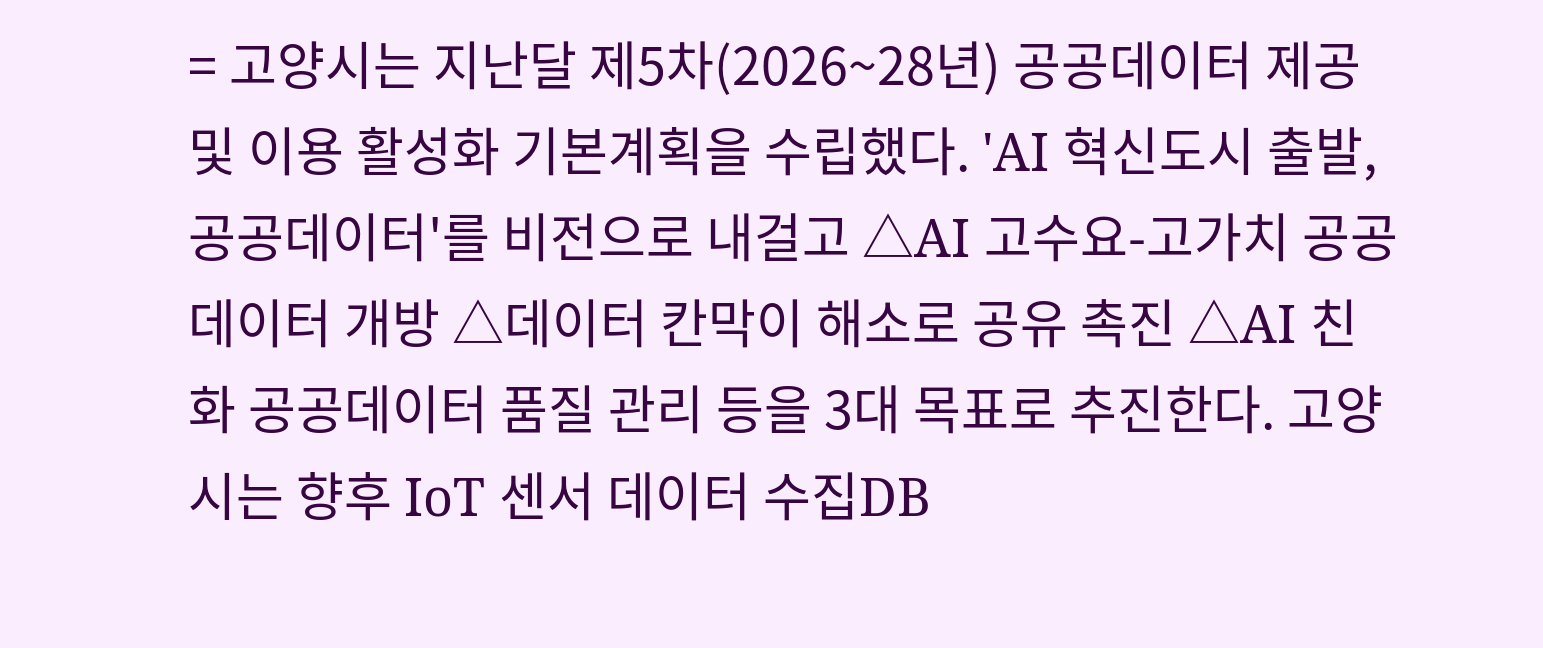= 고양시는 지난달 제5차(2026~28년) 공공데이터 제공 및 이용 활성화 기본계획을 수립했다. 'AI 혁신도시 출발, 공공데이터'를 비전으로 내걸고 △AI 고수요-고가치 공공데이터 개방 △데이터 칸막이 해소로 공유 촉진 △AI 친화 공공데이터 품질 관리 등을 3대 목표로 추진한다. 고양시는 향후 IoT 센서 데이터 수집DB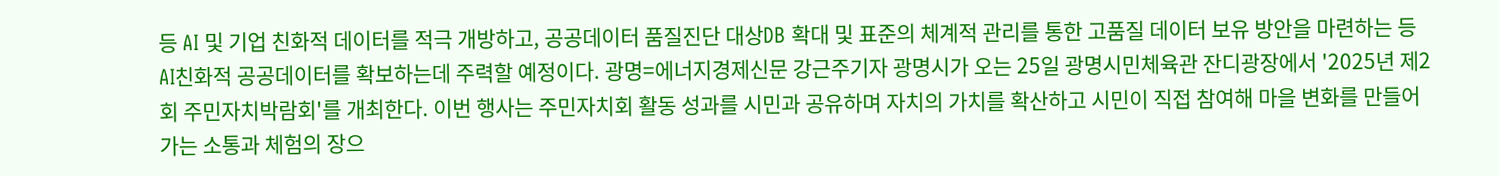등 AI 및 기업 친화적 데이터를 적극 개방하고, 공공데이터 품질진단 대상DB 확대 및 표준의 체계적 관리를 통한 고품질 데이터 보유 방안을 마련하는 등 AI친화적 공공데이터를 확보하는데 주력할 예정이다. 광명=에너지경제신문 강근주기자 광명시가 오는 25일 광명시민체육관 잔디광장에서 '2025년 제2회 주민자치박람회'를 개최한다. 이번 행사는 주민자치회 활동 성과를 시민과 공유하며 자치의 가치를 확산하고 시민이 직접 참여해 마을 변화를 만들어 가는 소통과 체험의 장으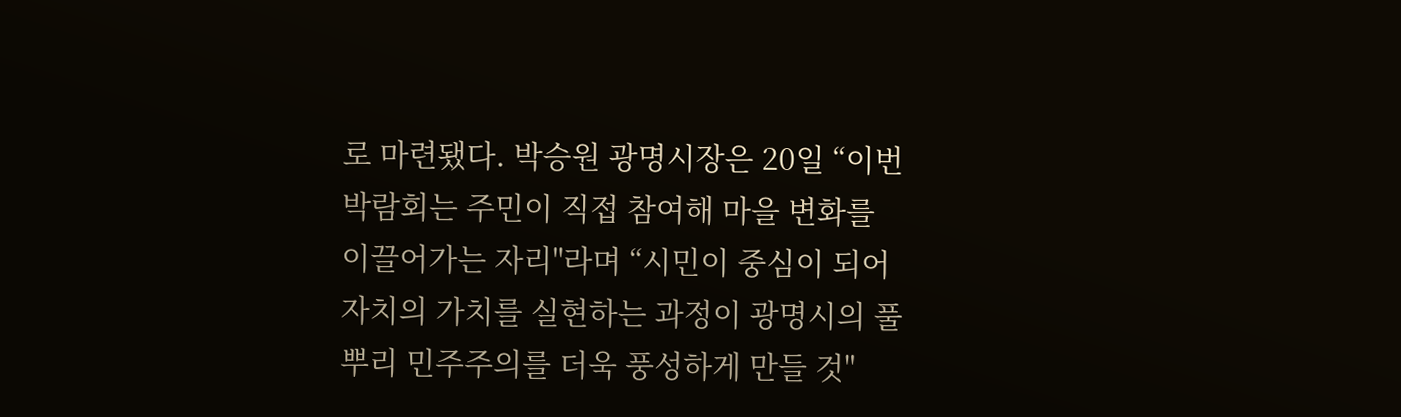로 마련됐다. 박승원 광명시장은 20일 “이번 박람회는 주민이 직접 참여해 마을 변화를 이끌어가는 자리"라며 “시민이 중심이 되어 자치의 가치를 실현하는 과정이 광명시의 풀뿌리 민주주의를 더욱 풍성하게 만들 것"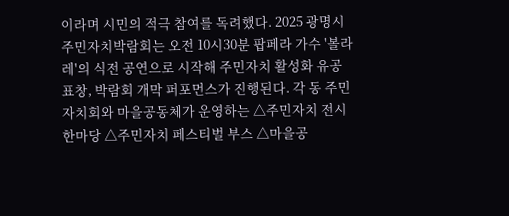이라며 시민의 적극 참여를 독려했다. 2025 광명시 주민자치박람회는 오전 10시30분 팝페라 가수 '볼라레'의 식전 공연으로 시작해 주민자치 활성화 유공 표창, 박람회 개막 퍼포먼스가 진행된다. 각 동 주민자치회와 마을공동체가 운영하는 △주민자치 전시 한마당 △주민자치 페스티벌 부스 △마을공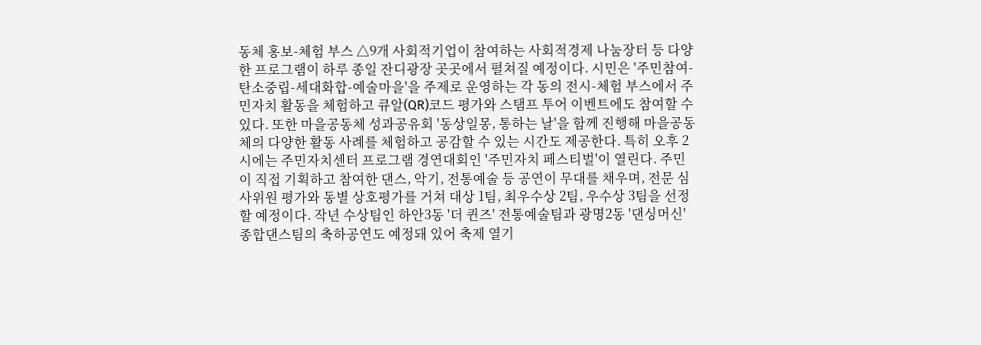동체 홍보-체험 부스 △9개 사회적기업이 참여하는 사회적경제 나눔장터 등 다양한 프로그램이 하루 종일 잔디광장 곳곳에서 펼쳐질 예정이다. 시민은 '주민참여-탄소중립-세대화합-예술마을'을 주제로 운영하는 각 동의 전시-체험 부스에서 주민자치 활동을 체험하고 큐알(QR)코드 평가와 스탬프 투어 이벤트에도 참여할 수 있다. 또한 마을공동체 성과공유회 '동상일몽, 통하는 날'을 함께 진행해 마을공동체의 다양한 활동 사례를 체험하고 공감할 수 있는 시간도 제공한다. 특히 오후 2시에는 주민자치센터 프로그램 경연대회인 '주민자치 페스티벌'이 열린다. 주민이 직접 기획하고 참여한 댄스, 악기, 전통예술 등 공연이 무대를 채우며, 전문 심사위원 평가와 동별 상호평가를 거쳐 대상 1팀, 최우수상 2팀, 우수상 3팀을 선정할 예정이다. 작년 수상팀인 하안3동 '더 퀸즈' 전통예술팀과 광명2동 '댄싱머신' 종합댄스팀의 축하공연도 예정돼 있어 축제 열기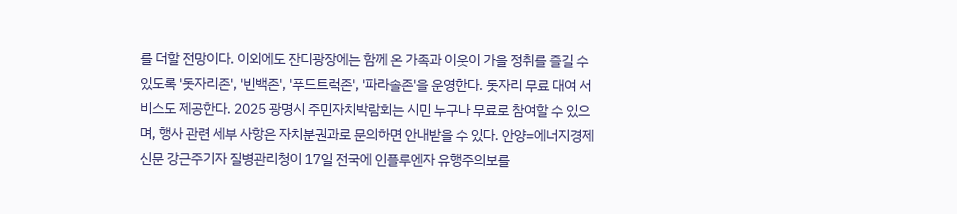를 더할 전망이다. 이외에도 잔디광장에는 함께 온 가족과 이웃이 가을 정취를 즐길 수 있도록 '돗자리존', '빈백존', '푸드트럭존', '파라솔존'을 운영한다. 돗자리 무료 대여 서비스도 제공한다. 2025 광명시 주민자치박람회는 시민 누구나 무료로 참여할 수 있으며, 행사 관련 세부 사항은 자치분권과로 문의하면 안내받을 수 있다. 안양=에너지경제신문 강근주기자 질병관리청이 17일 전국에 인플루엔자 유행주의보를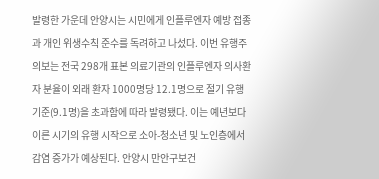발령한 가운데 안양시는 시민에게 인플루엔자 예방 접종과 개인 위생수칙 준수를 독려하고 나섰다. 이번 유행주의보는 전국 298개 표본 의료기관의 인플루엔자 의사환자 분율이 외래 환자 1000명당 12.1명으로 절기 유행 기준(9.1명)을 초과함에 따라 발령됐다. 이는 예년보다 이른 시기의 유행 시작으로 소아-청소년 및 노인층에서 감염 증가가 예상된다. 안양시 만안구보건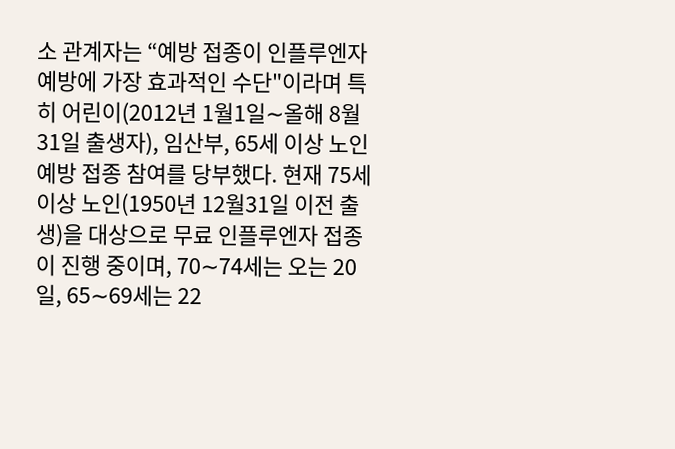소 관계자는 “예방 접종이 인플루엔자 예방에 가장 효과적인 수단"이라며 특히 어린이(2012년 1월1일∼올해 8월31일 출생자), 임산부, 65세 이상 노인 예방 접종 참여를 당부했다. 현재 75세 이상 노인(1950년 12월31일 이전 출생)을 대상으로 무료 인플루엔자 접종이 진행 중이며, 70∼74세는 오는 20일, 65∼69세는 22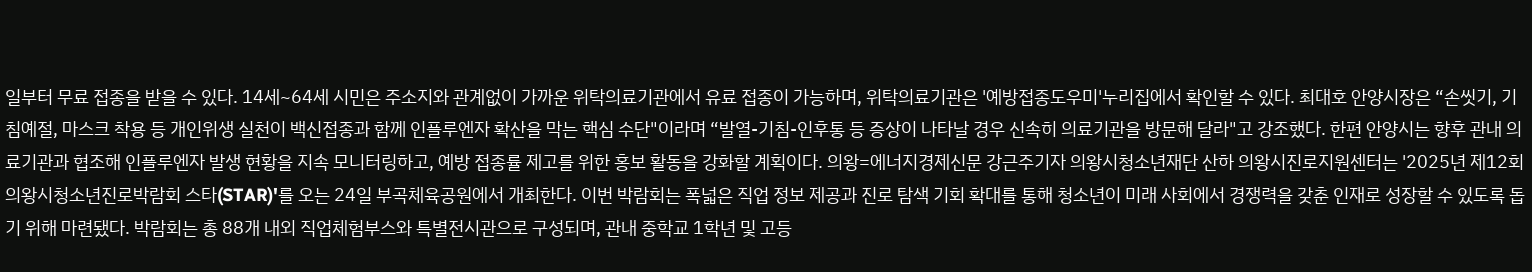일부터 무료 접종을 받을 수 있다. 14세~64세 시민은 주소지와 관계없이 가까운 위탁의료기관에서 유료 접종이 가능하며, 위탁의료기관은 '예방접종도우미'누리집에서 확인할 수 있다. 최대호 안양시장은 “손씻기, 기침예절, 마스크 착용 등 개인위생 실천이 백신접종과 함께 인플루엔자 확산을 막는 핵심 수단"이라며 “발열-기침-인후통 등 증상이 나타날 경우 신속히 의료기관을 방문해 달라"고 강조했다. 한편 안양시는 향후 관내 의료기관과 협조해 인플루엔자 발생 현황을 지속 모니터링하고, 예방 접종률 제고를 위한 홍보 활동을 강화할 계획이다. 의왕=에너지경제신문 강근주기자 의왕시청소년재단 산하 의왕시진로지원센터는 '2025년 제12회 의왕시청소년진로박람회 스타(STAR)'를 오는 24일 부곡체육공원에서 개최한다. 이번 박람회는 폭넓은 직업 정보 제공과 진로 탐색 기회 확대를 통해 청소년이 미래 사회에서 경쟁력을 갖춘 인재로 성장할 수 있도록 돕기 위해 마련됐다. 박람회는 총 88개 내외 직업체험부스와 특별전시관으로 구성되며, 관내 중학교 1학년 및 고등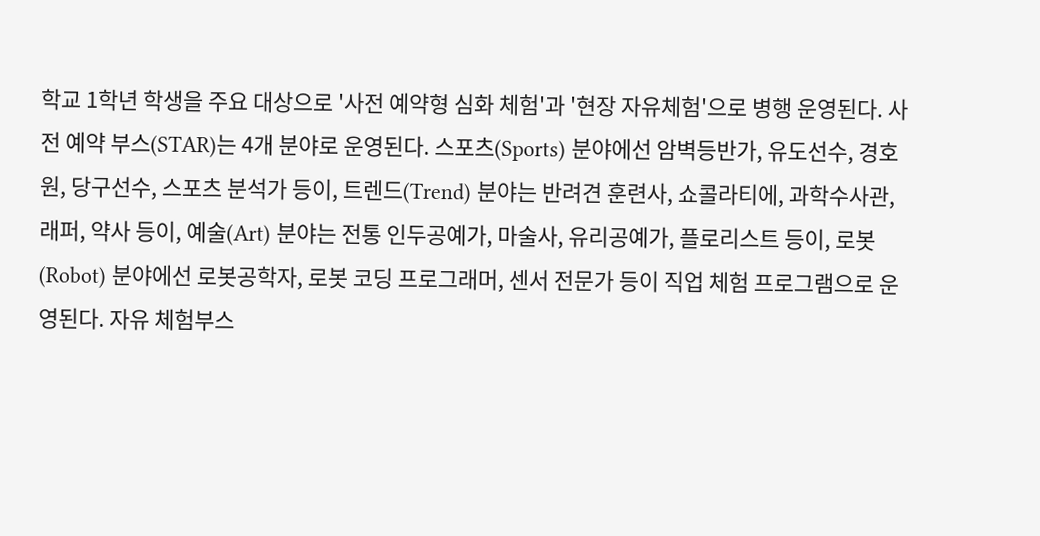학교 1학년 학생을 주요 대상으로 '사전 예약형 심화 체험'과 '현장 자유체험'으로 병행 운영된다. 사전 예약 부스(STAR)는 4개 분야로 운영된다. 스포츠(Sports) 분야에선 암벽등반가, 유도선수, 경호원, 당구선수, 스포츠 분석가 등이, 트렌드(Trend) 분야는 반려견 훈련사, 쇼콜라티에, 과학수사관, 래퍼, 약사 등이, 예술(Art) 분야는 전통 인두공예가, 마술사, 유리공예가, 플로리스트 등이, 로봇(Robot) 분야에선 로봇공학자, 로봇 코딩 프로그래머, 센서 전문가 등이 직업 체험 프로그램으로 운영된다. 자유 체험부스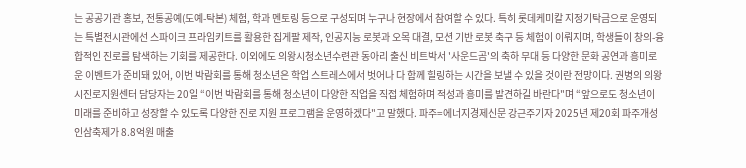는 공공기관 홍보, 전통공예(도예-탁본) 체험, 학과 멘토링 등으로 구성되며 누구나 현장에서 참여할 수 있다. 특히 롯데케미칼 지정기탁금으로 운영되는 특별전시관에선 스파이크 프라임키트를 활용한 집게팔 제작, 인공지능 로봇과 오목 대결, 모션 기반 로봇 축구 등 체험이 이뤄지며, 학생들이 창의-융합적인 진로를 탐색하는 기회를 제공한다. 이외에도 의왕시청소년수련관 동아리 출신 비트박서 '사운드곰'의 축하 무대 등 다양한 문화 공연과 흥미로운 이벤트가 준비돼 있어, 이번 박람회를 통해 청소년은 학업 스트레스에서 벗어나 다 함께 힐링하는 시간을 보낼 수 있을 것이란 전망이다. 권병의 의왕시진로지원센터 담당자는 20일 “이번 박람회를 통해 청소년이 다양한 직업을 직접 체험하며 적성과 흥미를 발견하길 바란다"며 “앞으로도 청소년이 미래를 준비하고 성장할 수 있도록 다양한 진로 지원 프로그램을 운영하겠다"고 말했다. 파주=에너지경제신문 강근주기자 2025년 제20회 파주개성인삼축제가 8.8억원 매출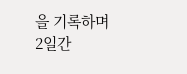을 기록하며 2일간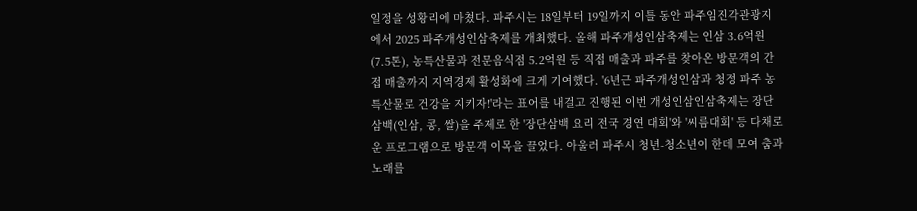일정을 성황리에 마쳤다. 파주시는 18일부터 19일까지 이틀 동안 파주임진각관광지에서 2025 파주개성인삼축제를 개최했다. 올해 파주개성인삼축제는 인삼 3.6억원(7.5톤), 농특산물과 전문음식점 5.2억원 등 직접 매출과 파주를 찾아온 방문객의 간접 매출까지 지역경제 활성화에 크게 기여했다. '6년근 파주개성인삼과 청정 파주 농특산물로 건강을 지키자!'라는 표어를 내걸고 진행된 이번 개성인삼인삼축제는 장단삼백(인삼, 콩, 쌀)을 주제로 한 '장단삼백 요리 전국 경연 대회'와 '씨름대회' 등 다채로운 프로그램으로 방문객 이목을 끌었다. 아울러 파주시 청년-청소년이 한데 모여 춤과 노래를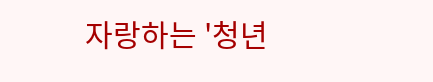자랑하는 '청년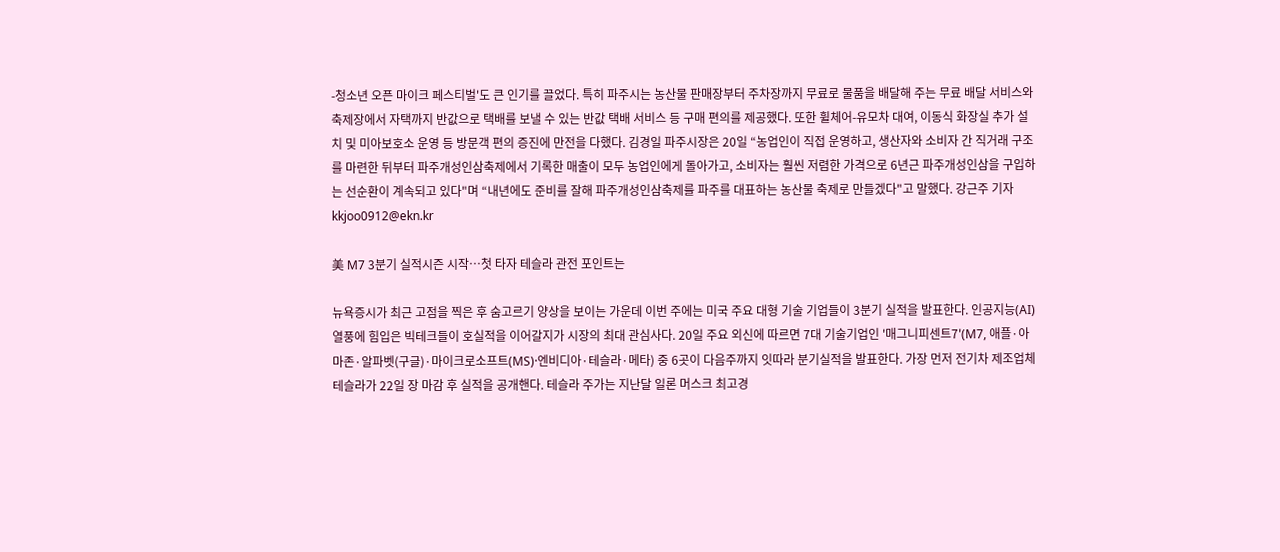-청소년 오픈 마이크 페스티벌'도 큰 인기를 끌었다. 특히 파주시는 농산물 판매장부터 주차장까지 무료로 물품을 배달해 주는 무료 배달 서비스와 축제장에서 자택까지 반값으로 택배를 보낼 수 있는 반값 택배 서비스 등 구매 편의를 제공했다. 또한 휠체어-유모차 대여, 이동식 화장실 추가 설치 및 미아보호소 운영 등 방문객 편의 증진에 만전을 다했다. 김경일 파주시장은 20일 “농업인이 직접 운영하고, 생산자와 소비자 간 직거래 구조를 마련한 뒤부터 파주개성인삼축제에서 기록한 매출이 모두 농업인에게 돌아가고, 소비자는 훨씬 저렴한 가격으로 6년근 파주개성인삼을 구입하는 선순환이 계속되고 있다"며 “내년에도 준비를 잘해 파주개성인삼축제를 파주를 대표하는 농산물 축제로 만들겠다"고 말했다. 강근주 기자 kkjoo0912@ekn.kr

美 M7 3분기 실적시즌 시작…첫 타자 테슬라 관전 포인트는

뉴욕증시가 최근 고점을 찍은 후 숨고르기 양상을 보이는 가운데 이번 주에는 미국 주요 대형 기술 기업들이 3분기 실적을 발표한다. 인공지능(AI) 열풍에 힘입은 빅테크들이 호실적을 이어갈지가 시장의 최대 관심사다. 20일 주요 외신에 따르면 7대 기술기업인 '매그니피센트7'(M7, 애플·아마존·알파벳(구글)·마이크로소프트(MS)·엔비디아·테슬라·메타) 중 6곳이 다음주까지 잇따라 분기실적을 발표한다. 가장 먼저 전기차 제조업체 테슬라가 22일 장 마감 후 실적을 공개핸다. 테슬라 주가는 지난달 일론 머스크 최고경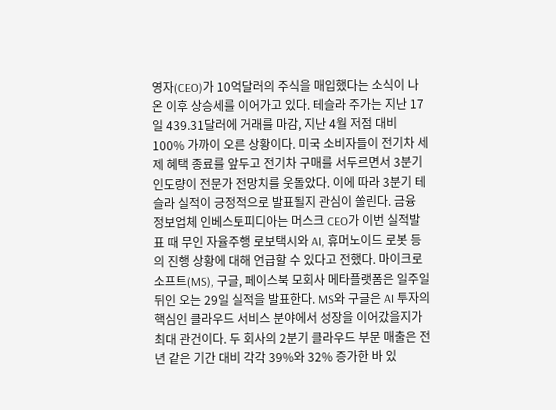영자(CEO)가 10억달러의 주식을 매입했다는 소식이 나온 이후 상승세를 이어가고 있다. 테슬라 주가는 지난 17일 439.31달러에 거래를 마감, 지난 4월 저점 대비 100% 가까이 오른 상황이다. 미국 소비자들이 전기차 세제 혜택 종료를 앞두고 전기차 구매를 서두르면서 3분기 인도량이 전문가 전망치를 웃돌았다. 이에 따라 3분기 테슬라 실적이 긍정적으로 발표될지 관심이 쏠린다. 금융 정보업체 인베스토피디아는 머스크 CEO가 이번 실적발표 때 무인 자율주행 로보택시와 AI, 휴머노이드 로봇 등의 진행 상황에 대해 언급할 수 있다고 전했다. 마이크로소프트(MS), 구글, 페이스북 모회사 메타플랫폼은 일주일 뒤인 오는 29일 실적을 발표한다. MS와 구글은 AI 투자의 핵심인 클라우드 서비스 분야에서 성장을 이어갔을지가 최대 관건이다. 두 회사의 2분기 클라우드 부문 매출은 전년 같은 기간 대비 각각 39%와 32% 증가한 바 있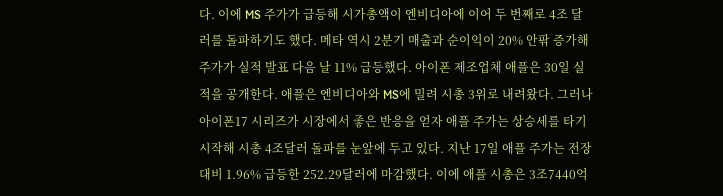다. 이에 MS 주가가 급등해 시가총액이 엔비디아에 이어 두 번째로 4조 달러를 돌파하기도 했다. 메타 역시 2분기 매출과 순이익이 20% 안팎 증가해 주가가 실적 발표 다음 날 11% 급등했다. 아이폰 제조업체 애플은 30일 실적을 공개한다. 애플은 엔비디아와 MS에 밀려 시총 3위로 내려왔다. 그러나 아이폰17 시리즈가 시장에서 좋은 반응을 얻자 애플 주가는 상승세를 타기 시작해 시총 4조달러 돌파를 눈앞에 두고 있다. 지난 17일 애플 주가는 전장 대비 1.96% 급등한 252.29달러에 마감했다. 이에 애플 시총은 3조7440억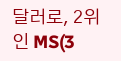달러로, 2위인 MS(3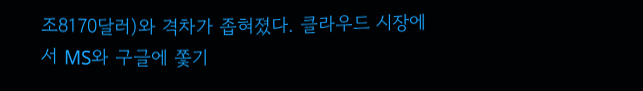조8170달러)와 격차가 좁혀졌다. 클라우드 시장에서 MS와 구글에 쫓기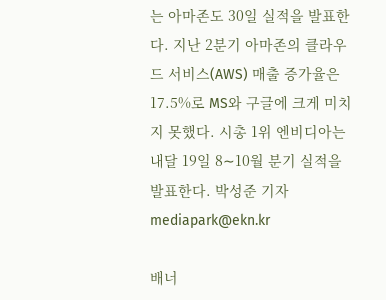는 아마존도 30일 실적을 발표한다. 지난 2분기 아마존의 클라우드 서비스(AWS) 매출 증가율은 17.5%로 MS와 구글에 크게 미치지 못했다. 시총 1위 엔비디아는 내달 19일 8∼10월 분기 실적을 발표한다. 박성준 기자 mediapark@ekn.kr

배너